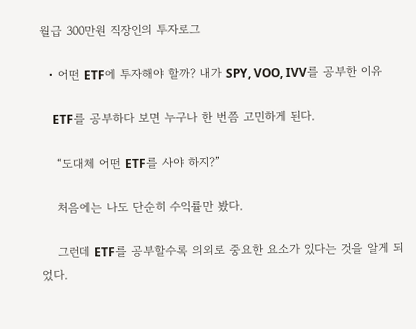월급 300만원 직장인의 투자로그

  • 어떤 ETF에 투자해야 할까? 내가 SPY, VOO, IVV를 공부한 이유

    ETF를 공부하다 보면 누구나 한 번쯤 고민하게 된다.

    “도대체 어떤 ETF를 사야 하지?”

    처음에는 나도 단순히 수익률만 봤다.

    그런데 ETF를 공부할수록 의외로 중요한 요소가 있다는 것을 알게 되었다.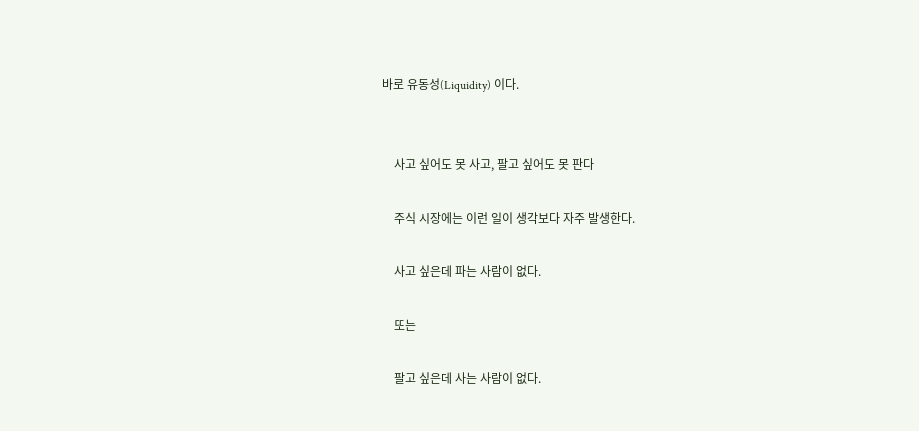바로 유동성(Liquidity) 이다.


    사고 싶어도 못 사고, 팔고 싶어도 못 판다

    주식 시장에는 이런 일이 생각보다 자주 발생한다.

    사고 싶은데 파는 사람이 없다.

    또는

    팔고 싶은데 사는 사람이 없다.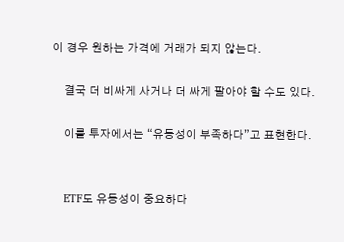이 경우 원하는 가격에 거래가 되지 않는다.

    결국 더 비싸게 사거나 더 싸게 팔아야 할 수도 있다.

    이를 투자에서는 “유동성이 부족하다”고 표현한다.


    ETF도 유동성이 중요하다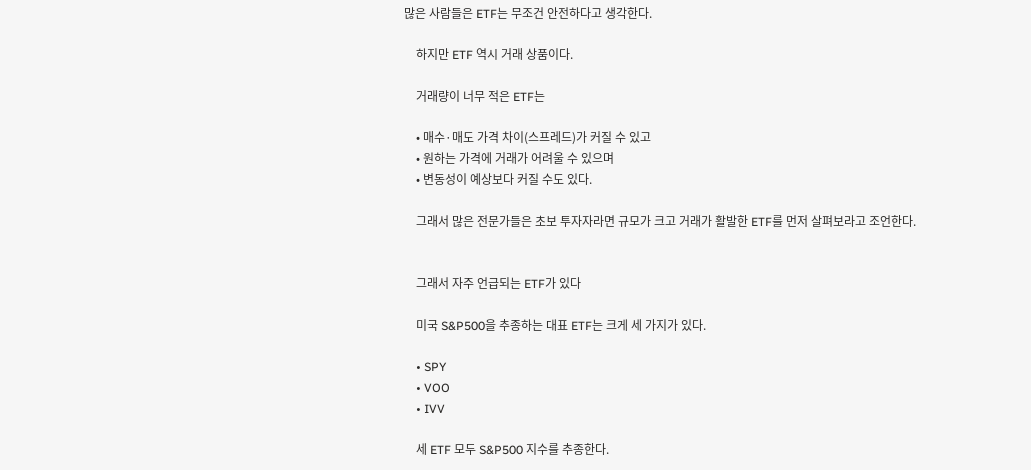많은 사람들은 ETF는 무조건 안전하다고 생각한다.

    하지만 ETF 역시 거래 상품이다.

    거래량이 너무 적은 ETF는

    • 매수·매도 가격 차이(스프레드)가 커질 수 있고
    • 원하는 가격에 거래가 어려울 수 있으며
    • 변동성이 예상보다 커질 수도 있다.

    그래서 많은 전문가들은 초보 투자자라면 규모가 크고 거래가 활발한 ETF를 먼저 살펴보라고 조언한다.


    그래서 자주 언급되는 ETF가 있다

    미국 S&P500을 추종하는 대표 ETF는 크게 세 가지가 있다.

    • SPY
    • VOO
    • IVV

    세 ETF 모두 S&P500 지수를 추종한다.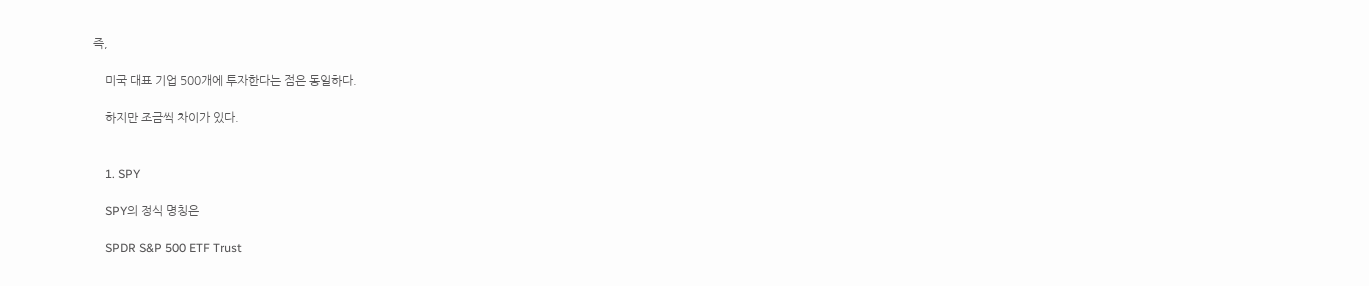즉,

    미국 대표 기업 500개에 투자한다는 점은 동일하다.

    하지만 조금씩 차이가 있다.


    1. SPY

    SPY의 정식 명칭은

    SPDR S&P 500 ETF Trust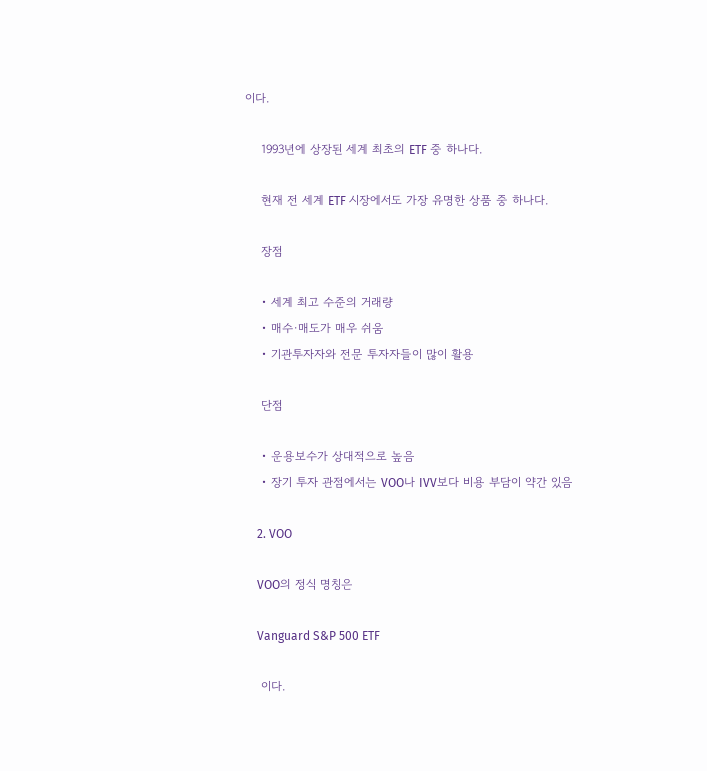이다.

    1993년에 상장된 세계 최초의 ETF 중 하나다.

    현재 전 세계 ETF 시장에서도 가장 유명한 상품 중 하나다.

    장점

    • 세계 최고 수준의 거래량
    • 매수·매도가 매우 쉬움
    • 기관투자자와 전문 투자자들이 많이 활용

    단점

    • 운용보수가 상대적으로 높음
    • 장기 투자 관점에서는 VOO나 IVV보다 비용 부담이 약간 있음

    2. VOO

    VOO의 정식 명칭은

    Vanguard S&P 500 ETF

    이다.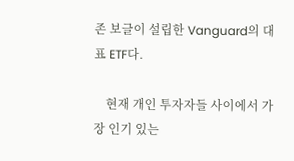존 보글이 설립한 Vanguard의 대표 ETF다.

    현재 개인 투자자들 사이에서 가장 인기 있는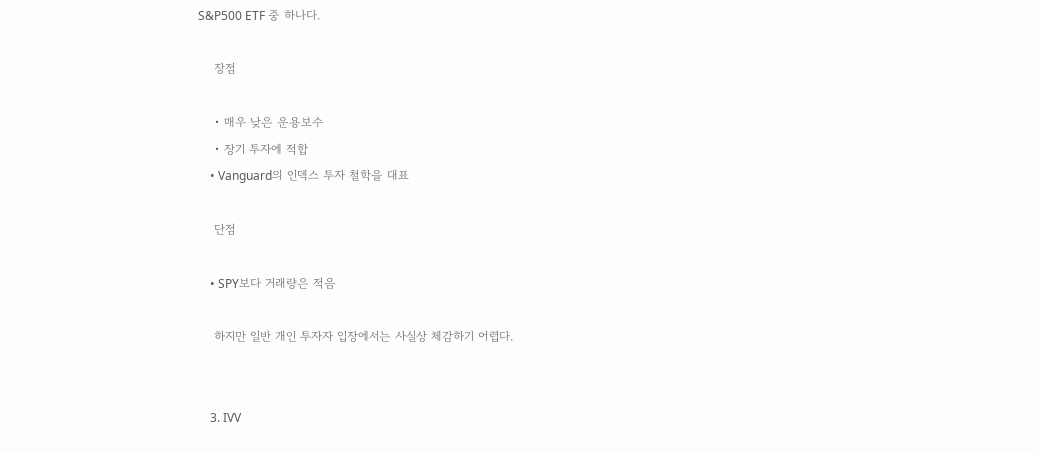S&P500 ETF 중 하나다.

    장점

    • 매우 낮은 운용보수
    • 장기 투자에 적합
    • Vanguard의 인덱스 투자 철학을 대표

    단점

    • SPY보다 거래량은 적음

    하지만 일반 개인 투자자 입장에서는 사실상 체감하기 어렵다.


    3. IVV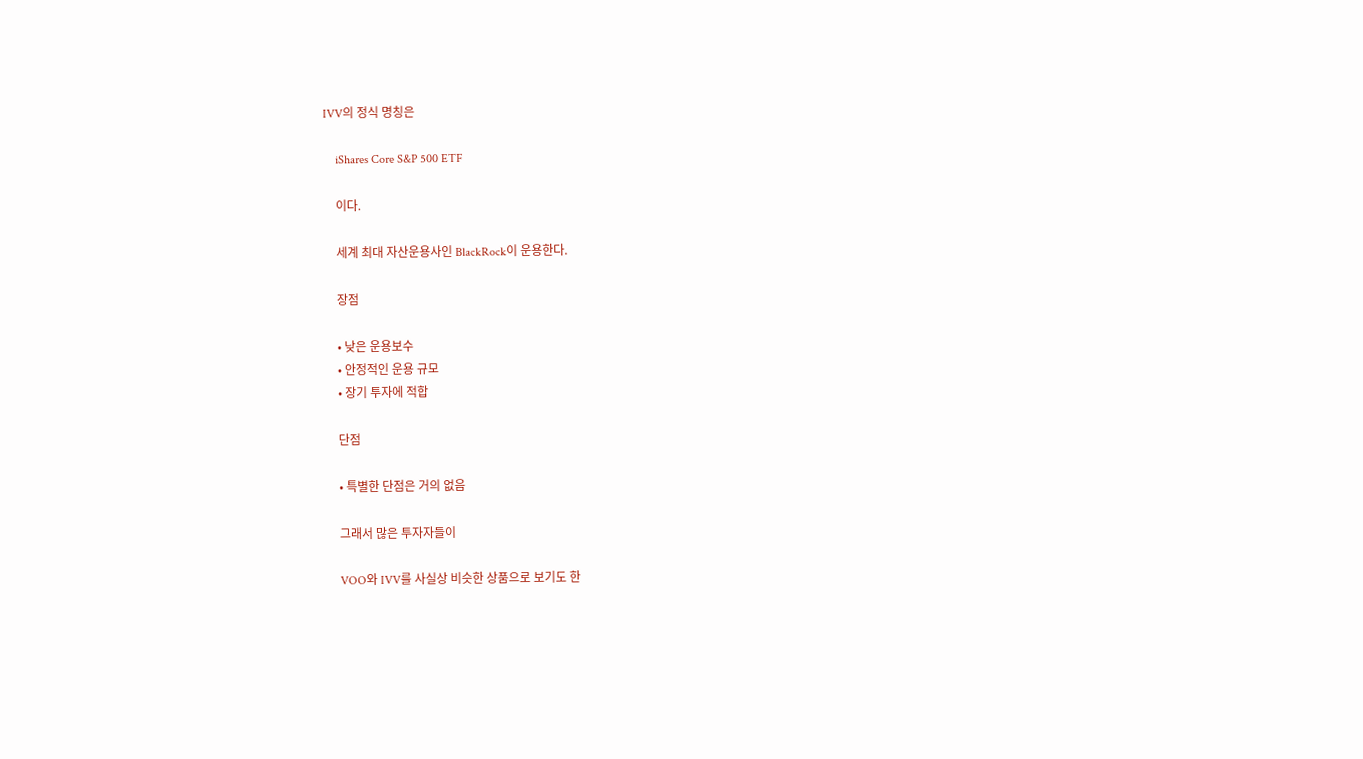IVV의 정식 명칭은

    iShares Core S&P 500 ETF

    이다.

    세계 최대 자산운용사인 BlackRock이 운용한다.

    장점

    • 낮은 운용보수
    • 안정적인 운용 규모
    • 장기 투자에 적합

    단점

    • 특별한 단점은 거의 없음

    그래서 많은 투자자들이

    VOO와 IVV를 사실상 비슷한 상품으로 보기도 한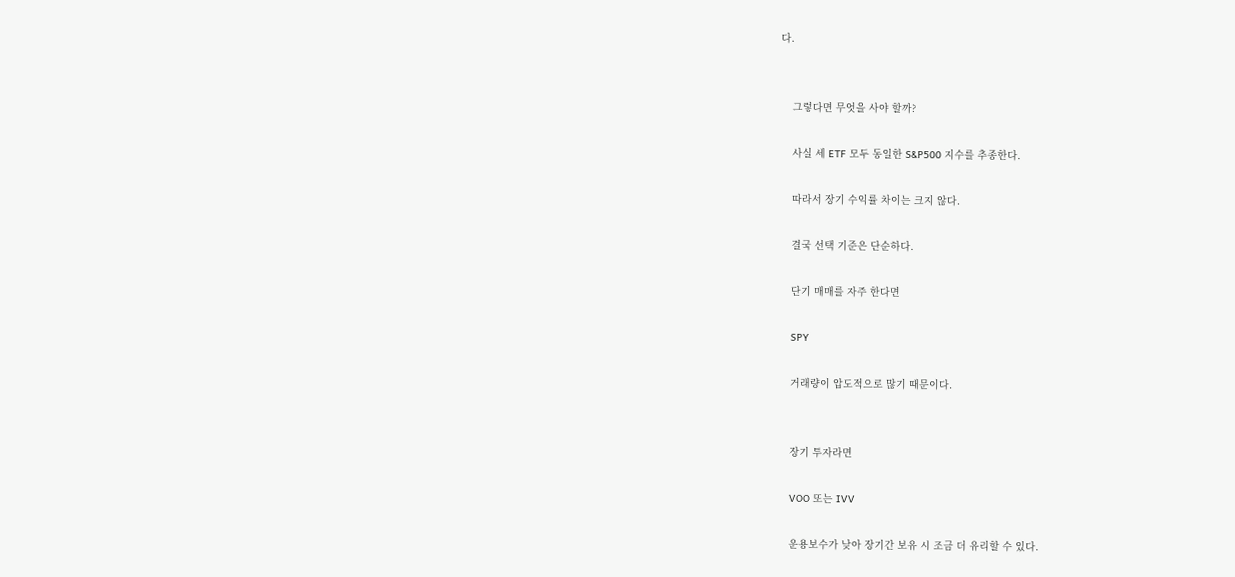다.


    그렇다면 무엇을 사야 할까?

    사실 세 ETF 모두 동일한 S&P500 지수를 추종한다.

    따라서 장기 수익률 차이는 크지 않다.

    결국 선택 기준은 단순하다.

    단기 매매를 자주 한다면

    SPY

    거래량이 압도적으로 많기 때문이다.


    장기 투자라면

    VOO 또는 IVV

    운용보수가 낮아 장기간 보유 시 조금 더 유리할 수 있다.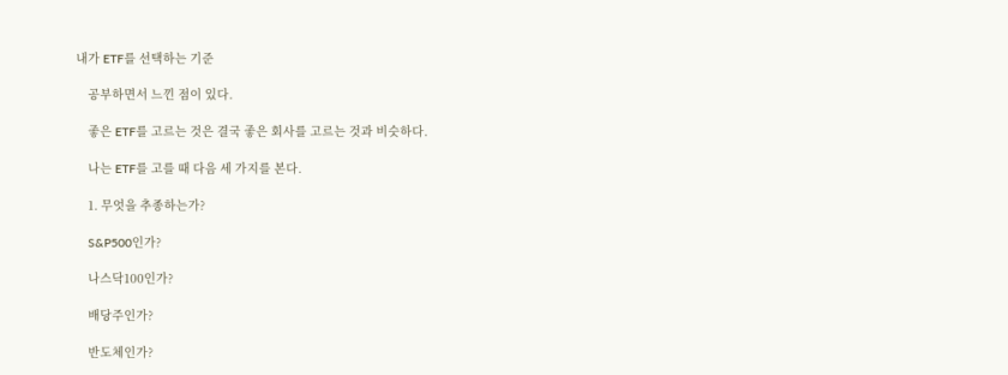내가 ETF를 선택하는 기준

    공부하면서 느낀 점이 있다.

    좋은 ETF를 고르는 것은 결국 좋은 회사를 고르는 것과 비슷하다.

    나는 ETF를 고를 때 다음 세 가지를 본다.

    1. 무엇을 추종하는가?

    S&P500인가?

    나스닥100인가?

    배당주인가?

    반도체인가?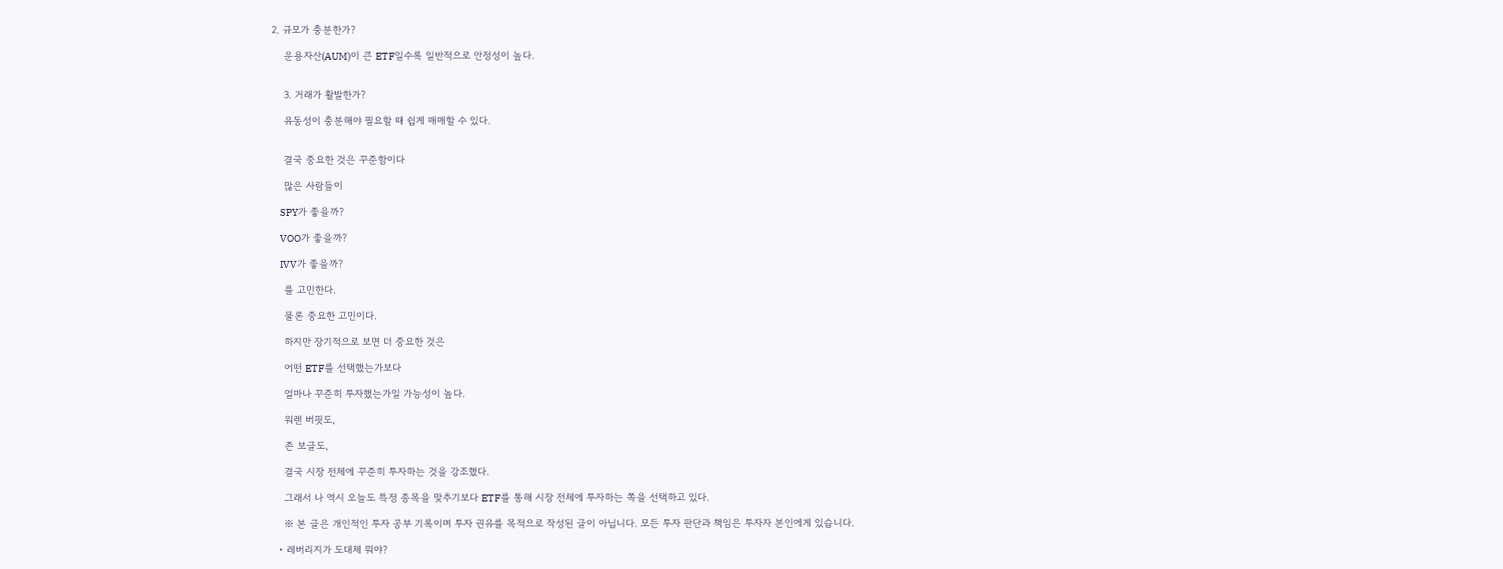2. 규모가 충분한가?

    운용자산(AUM)이 큰 ETF일수록 일반적으로 안정성이 높다.


    3. 거래가 활발한가?

    유동성이 충분해야 필요할 때 쉽게 매매할 수 있다.


    결국 중요한 것은 꾸준함이다

    많은 사람들이

    SPY가 좋을까?

    VOO가 좋을까?

    IVV가 좋을까?

    를 고민한다.

    물론 중요한 고민이다.

    하지만 장기적으로 보면 더 중요한 것은

    어떤 ETF를 선택했는가보다

    얼마나 꾸준히 투자했는가일 가능성이 높다.

    워렌 버핏도,

    존 보글도,

    결국 시장 전체에 꾸준히 투자하는 것을 강조했다.

    그래서 나 역시 오늘도 특정 종목을 맞추기보다 ETF를 통해 시장 전체에 투자하는 쪽을 선택하고 있다.

    ※ 본 글은 개인적인 투자 공부 기록이며 투자 권유를 목적으로 작성된 글이 아닙니다. 모든 투자 판단과 책임은 투자자 본인에게 있습니다.

  • 레버리지가 도대체 뭐야?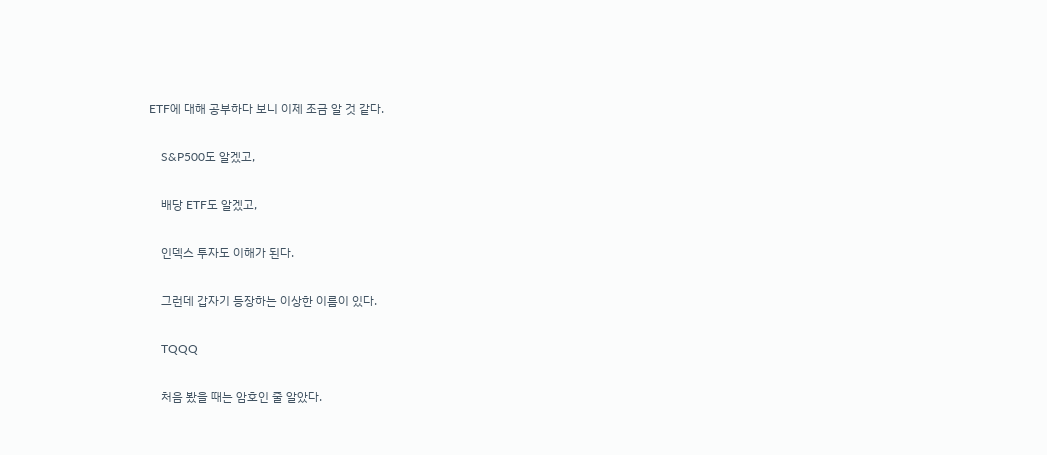ETF에 대해 공부하다 보니 이제 조금 알 것 같다.

    S&P500도 알겠고,

    배당 ETF도 알겠고,

    인덱스 투자도 이해가 된다.

    그런데 갑자기 등장하는 이상한 이름이 있다.

    TQQQ

    처음 봤을 때는 암호인 줄 알았다.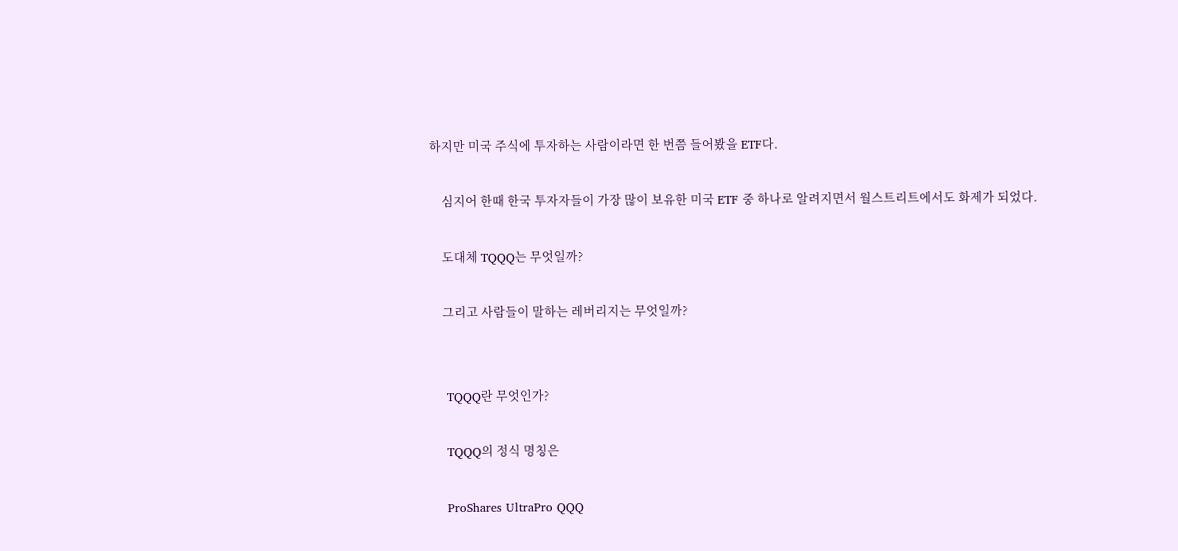하지만 미국 주식에 투자하는 사람이라면 한 번쯤 들어봤을 ETF다.

    심지어 한때 한국 투자자들이 가장 많이 보유한 미국 ETF 중 하나로 알려지면서 월스트리트에서도 화제가 되었다.

    도대체 TQQQ는 무엇일까?

    그리고 사람들이 말하는 레버리지는 무엇일까?


    TQQQ란 무엇인가?

    TQQQ의 정식 명칭은

    ProShares UltraPro QQQ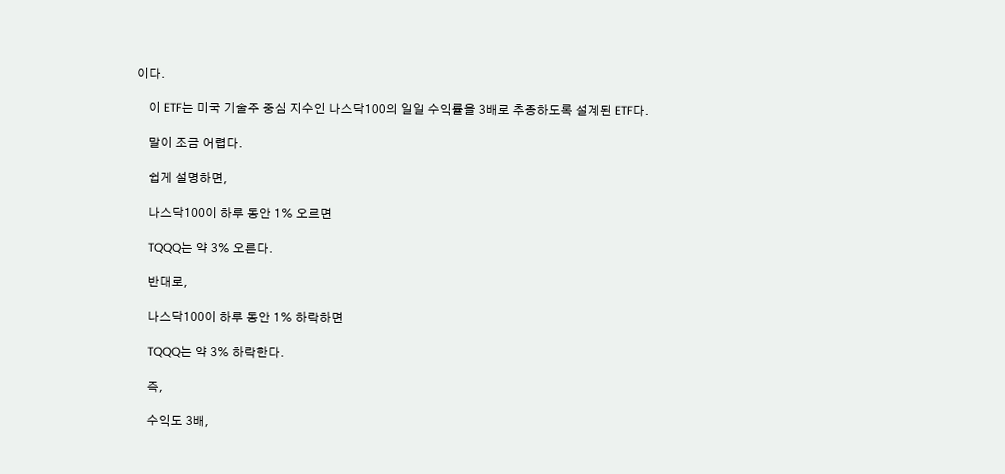이다.

    이 ETF는 미국 기술주 중심 지수인 나스닥100의 일일 수익률을 3배로 추종하도록 설계된 ETF다.

    말이 조금 어렵다.

    쉽게 설명하면,

    나스닥100이 하루 동안 1% 오르면

    TQQQ는 약 3% 오른다.

    반대로,

    나스닥100이 하루 동안 1% 하락하면

    TQQQ는 약 3% 하락한다.

    즉,

    수익도 3배,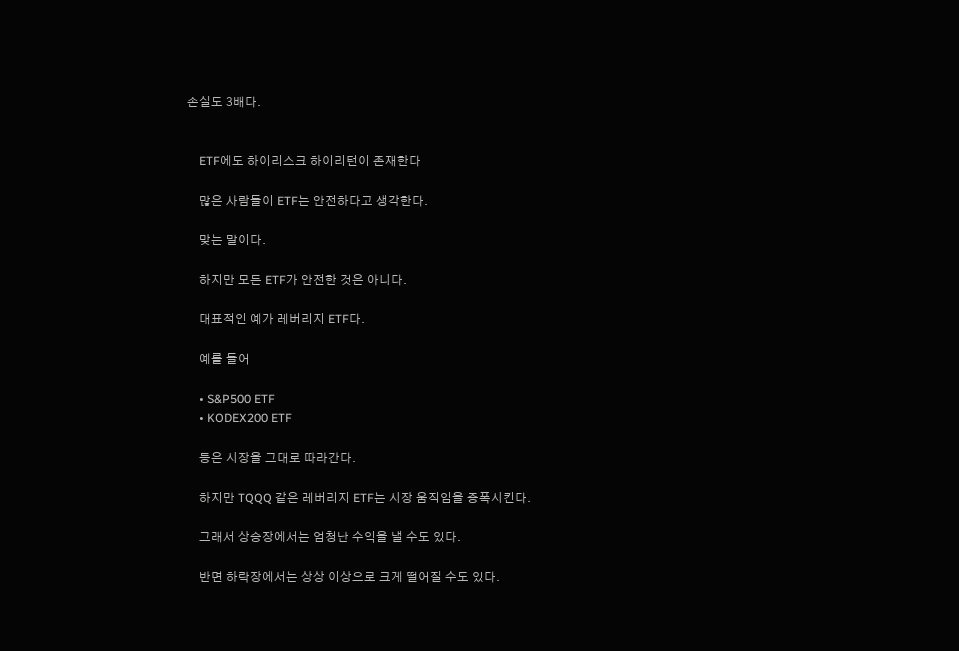손실도 3배다.


    ETF에도 하이리스크 하이리턴이 존재한다

    많은 사람들이 ETF는 안전하다고 생각한다.

    맞는 말이다.

    하지만 모든 ETF가 안전한 것은 아니다.

    대표적인 예가 레버리지 ETF다.

    예를 들어

    • S&P500 ETF
    • KODEX200 ETF

    등은 시장을 그대로 따라간다.

    하지만 TQQQ 같은 레버리지 ETF는 시장 움직임을 증폭시킨다.

    그래서 상승장에서는 엄청난 수익을 낼 수도 있다.

    반면 하락장에서는 상상 이상으로 크게 떨어질 수도 있다.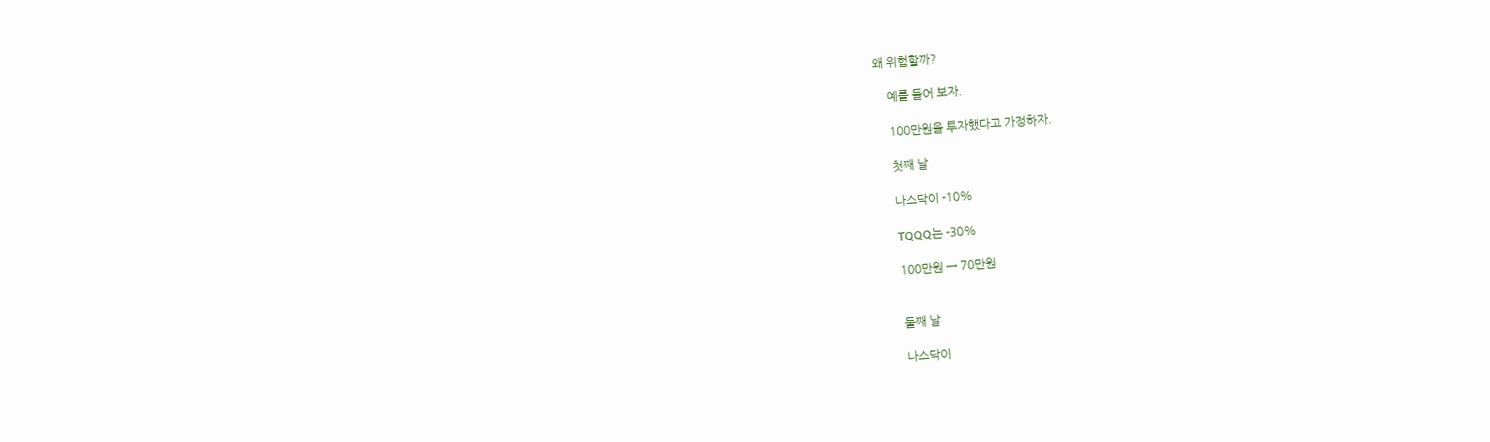왜 위험할까?

    예를 들어 보자.

    100만원을 투자했다고 가정하자.

    첫째 날

    나스닥이 -10%

    TQQQ는 -30%

    100만원 → 70만원


    둘째 날

    나스닥이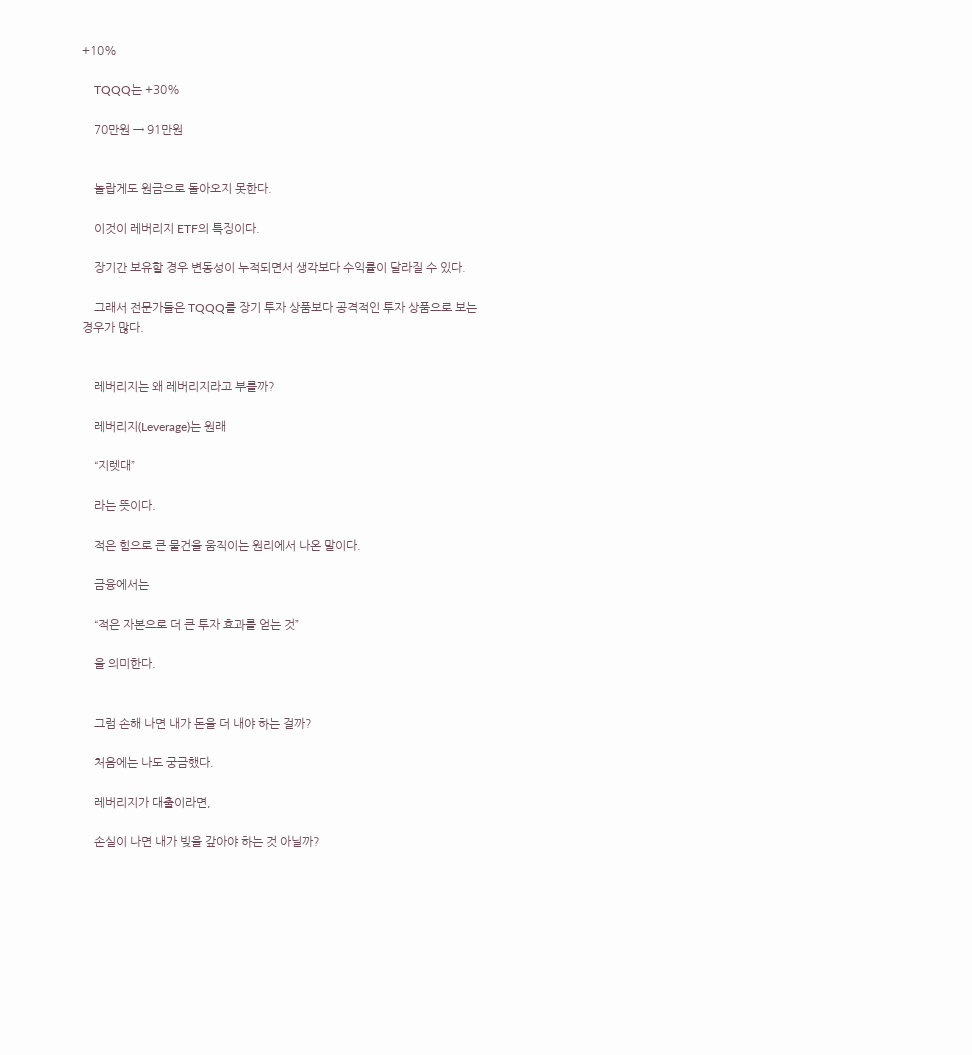+10%

    TQQQ는 +30%

    70만원 → 91만원


    놀랍게도 원금으로 돌아오지 못한다.

    이것이 레버리지 ETF의 특징이다.

    장기간 보유할 경우 변동성이 누적되면서 생각보다 수익률이 달라질 수 있다.

    그래서 전문가들은 TQQQ를 장기 투자 상품보다 공격적인 투자 상품으로 보는 경우가 많다.


    레버리지는 왜 레버리지라고 부를까?

    레버리지(Leverage)는 원래

    “지렛대”

    라는 뜻이다.

    적은 힘으로 큰 물건을 움직이는 원리에서 나온 말이다.

    금융에서는

    “적은 자본으로 더 큰 투자 효과를 얻는 것”

    을 의미한다.


    그럼 손해 나면 내가 돈을 더 내야 하는 걸까?

    처음에는 나도 궁금했다.

    레버리지가 대출이라면,

    손실이 나면 내가 빚을 갚아야 하는 것 아닐까?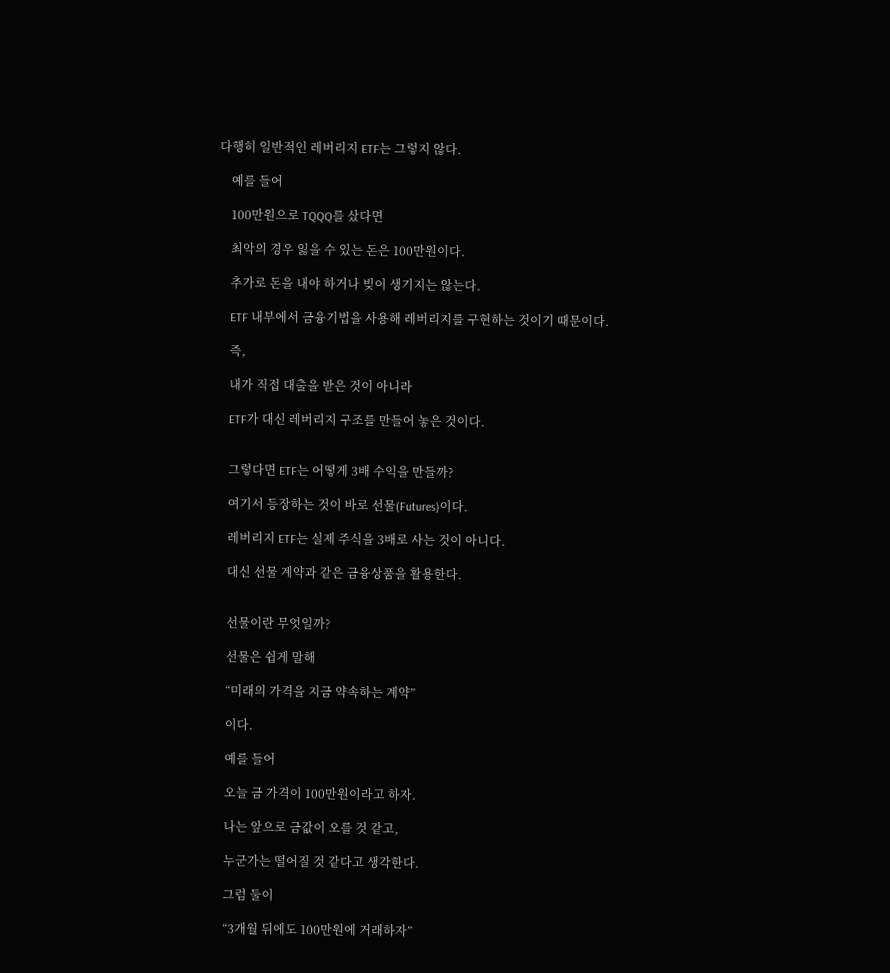다행히 일반적인 레버리지 ETF는 그렇지 않다.

    예를 들어

    100만원으로 TQQQ를 샀다면

    최악의 경우 잃을 수 있는 돈은 100만원이다.

    추가로 돈을 내야 하거나 빚이 생기지는 않는다.

    ETF 내부에서 금융기법을 사용해 레버리지를 구현하는 것이기 때문이다.

    즉,

    내가 직접 대출을 받은 것이 아니라

    ETF가 대신 레버리지 구조를 만들어 놓은 것이다.


    그렇다면 ETF는 어떻게 3배 수익을 만들까?

    여기서 등장하는 것이 바로 선물(Futures)이다.

    레버리지 ETF는 실제 주식을 3배로 사는 것이 아니다.

    대신 선물 계약과 같은 금융상품을 활용한다.


    선물이란 무엇일까?

    선물은 쉽게 말해

    “미래의 가격을 지금 약속하는 계약”

    이다.

    예를 들어

    오늘 금 가격이 100만원이라고 하자.

    나는 앞으로 금값이 오를 것 같고,

    누군가는 떨어질 것 같다고 생각한다.

    그럼 둘이

    “3개월 뒤에도 100만원에 거래하자”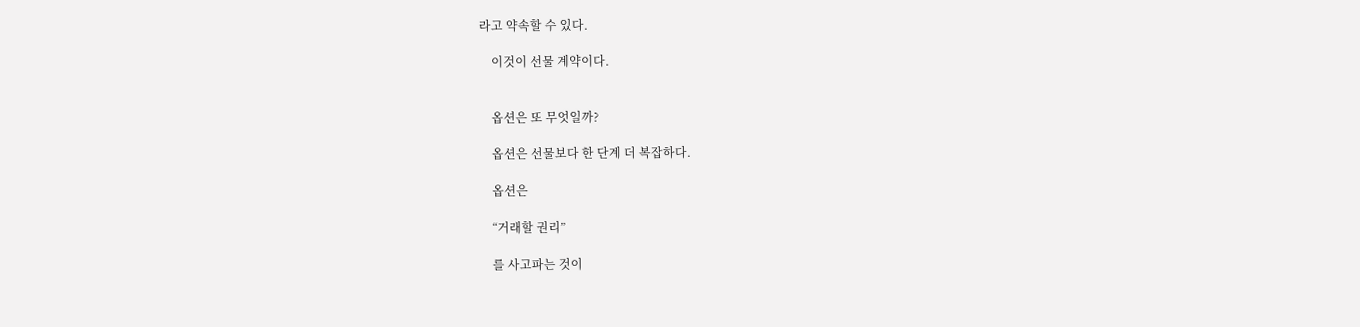라고 약속할 수 있다.

    이것이 선물 계약이다.


    옵션은 또 무엇일까?

    옵션은 선물보다 한 단계 더 복잡하다.

    옵션은

    “거래할 권리”

    를 사고파는 것이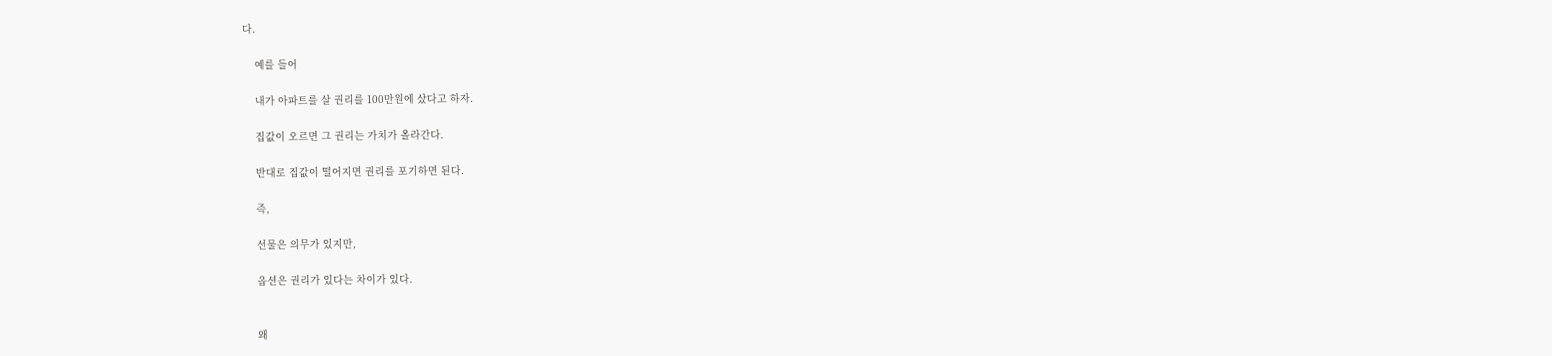다.

    예를 들어

    내가 아파트를 살 권리를 100만원에 샀다고 하자.

    집값이 오르면 그 권리는 가치가 올라간다.

    반대로 집값이 떨어지면 권리를 포기하면 된다.

    즉,

    선물은 의무가 있지만,

    옵션은 권리가 있다는 차이가 있다.


    왜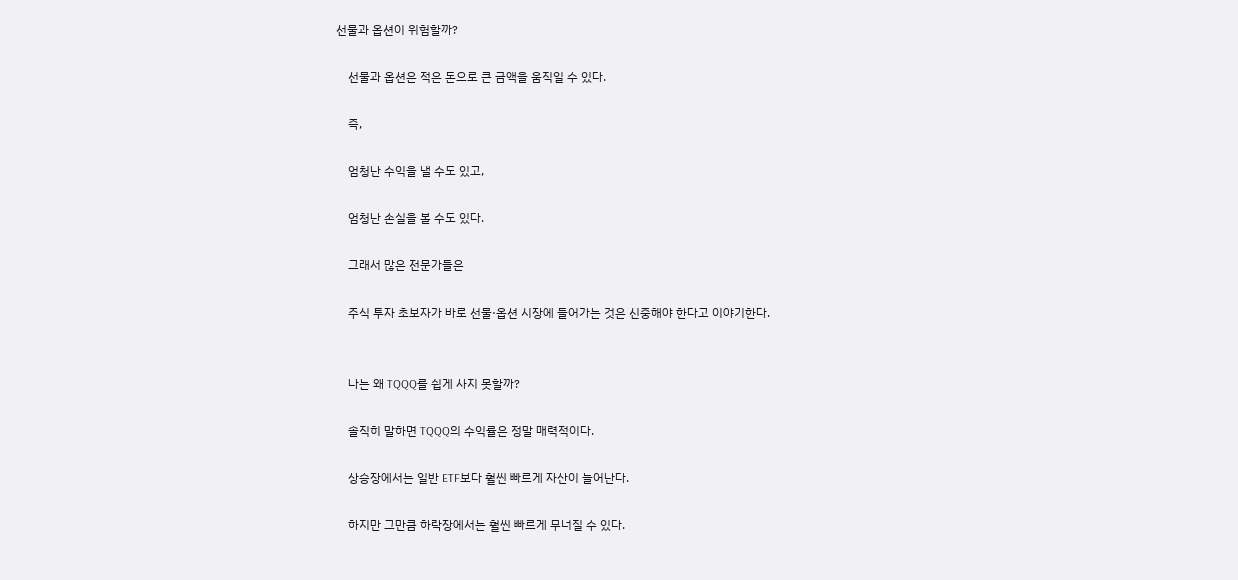선물과 옵션이 위험할까?

    선물과 옵션은 적은 돈으로 큰 금액을 움직일 수 있다.

    즉,

    엄청난 수익을 낼 수도 있고,

    엄청난 손실을 볼 수도 있다.

    그래서 많은 전문가들은

    주식 투자 초보자가 바로 선물·옵션 시장에 들어가는 것은 신중해야 한다고 이야기한다.


    나는 왜 TQQQ를 쉽게 사지 못할까?

    솔직히 말하면 TQQQ의 수익률은 정말 매력적이다.

    상승장에서는 일반 ETF보다 훨씬 빠르게 자산이 늘어난다.

    하지만 그만큼 하락장에서는 훨씬 빠르게 무너질 수 있다.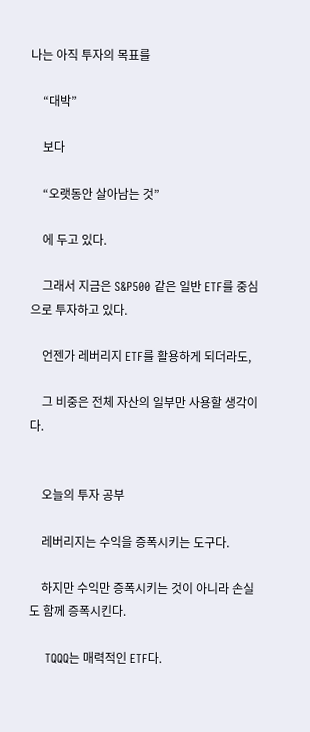나는 아직 투자의 목표를

    “대박”

    보다

    “오랫동안 살아남는 것”

    에 두고 있다.

    그래서 지금은 S&P500 같은 일반 ETF를 중심으로 투자하고 있다.

    언젠가 레버리지 ETF를 활용하게 되더라도,

    그 비중은 전체 자산의 일부만 사용할 생각이다.


    오늘의 투자 공부

    레버리지는 수익을 증폭시키는 도구다.

    하지만 수익만 증폭시키는 것이 아니라 손실도 함께 증폭시킨다.

    TQQQ는 매력적인 ETF다.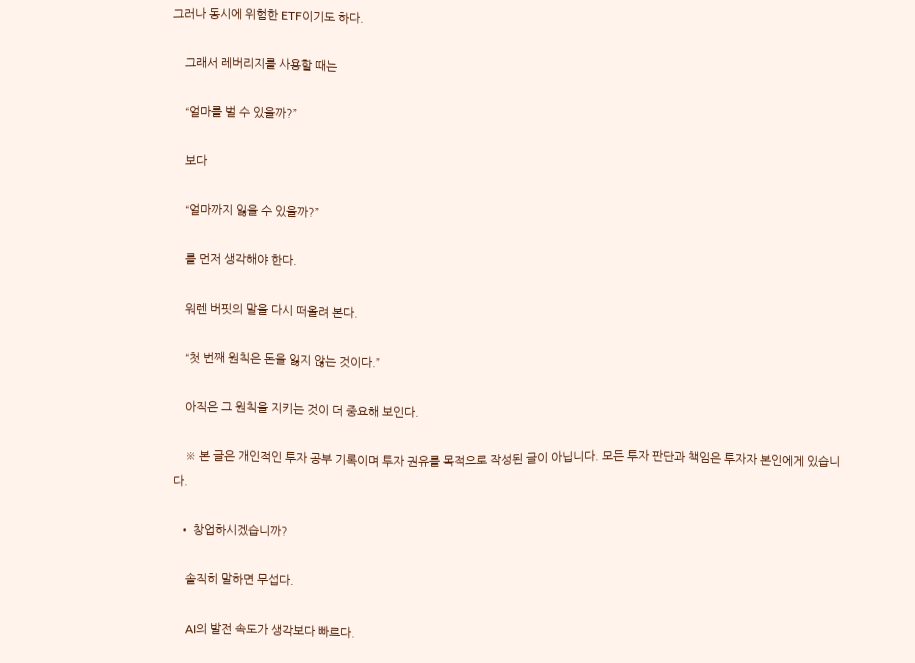그러나 동시에 위험한 ETF이기도 하다.

    그래서 레버리지를 사용할 때는

    “얼마를 벌 수 있을까?”

    보다

    “얼마까지 잃을 수 있을까?”

    를 먼저 생각해야 한다.

    워렌 버핏의 말을 다시 떠올려 본다.

    “첫 번째 원칙은 돈을 잃지 않는 것이다.”

    아직은 그 원칙을 지키는 것이 더 중요해 보인다.

    ※ 본 글은 개인적인 투자 공부 기록이며 투자 권유를 목적으로 작성된 글이 아닙니다. 모든 투자 판단과 책임은 투자자 본인에게 있습니다.

  • 창업하시겠습니까?

    솔직히 말하면 무섭다.

    AI의 발전 속도가 생각보다 빠르다.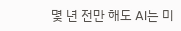몇 년 전만 해도 AI는 미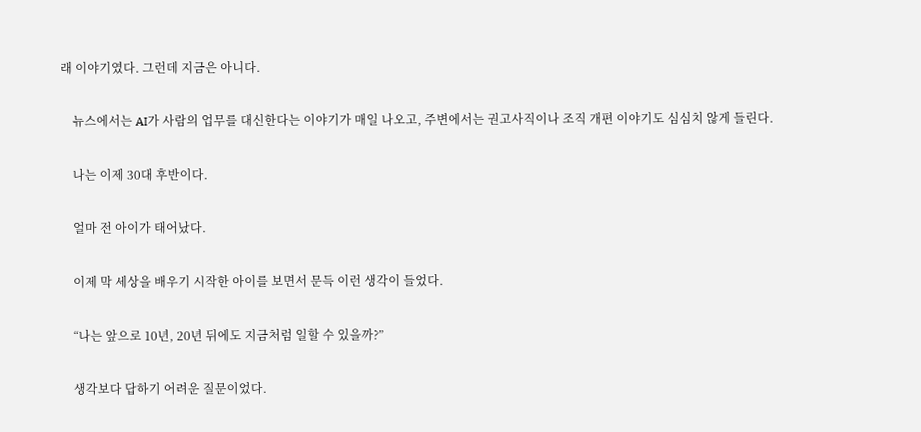래 이야기였다. 그런데 지금은 아니다.

    뉴스에서는 AI가 사람의 업무를 대신한다는 이야기가 매일 나오고, 주변에서는 권고사직이나 조직 개편 이야기도 심심치 않게 들린다.

    나는 이제 30대 후반이다.

    얼마 전 아이가 태어났다.

    이제 막 세상을 배우기 시작한 아이를 보면서 문득 이런 생각이 들었다.

    “나는 앞으로 10년, 20년 뒤에도 지금처럼 일할 수 있을까?”

    생각보다 답하기 어려운 질문이었다.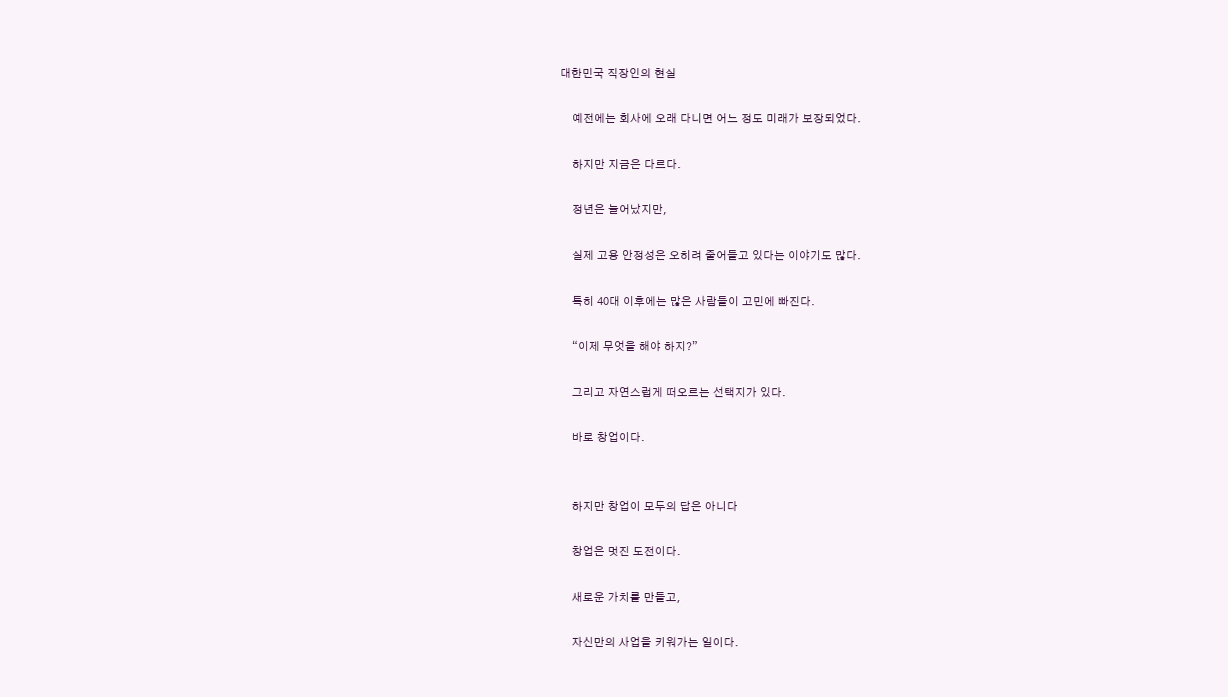대한민국 직장인의 현실

    예전에는 회사에 오래 다니면 어느 정도 미래가 보장되었다.

    하지만 지금은 다르다.

    정년은 늘어났지만,

    실제 고용 안정성은 오히려 줄어들고 있다는 이야기도 많다.

    특히 40대 이후에는 많은 사람들이 고민에 빠진다.

    “이제 무엇을 해야 하지?”

    그리고 자연스럽게 떠오르는 선택지가 있다.

    바로 창업이다.


    하지만 창업이 모두의 답은 아니다

    창업은 멋진 도전이다.

    새로운 가치를 만들고,

    자신만의 사업을 키워가는 일이다.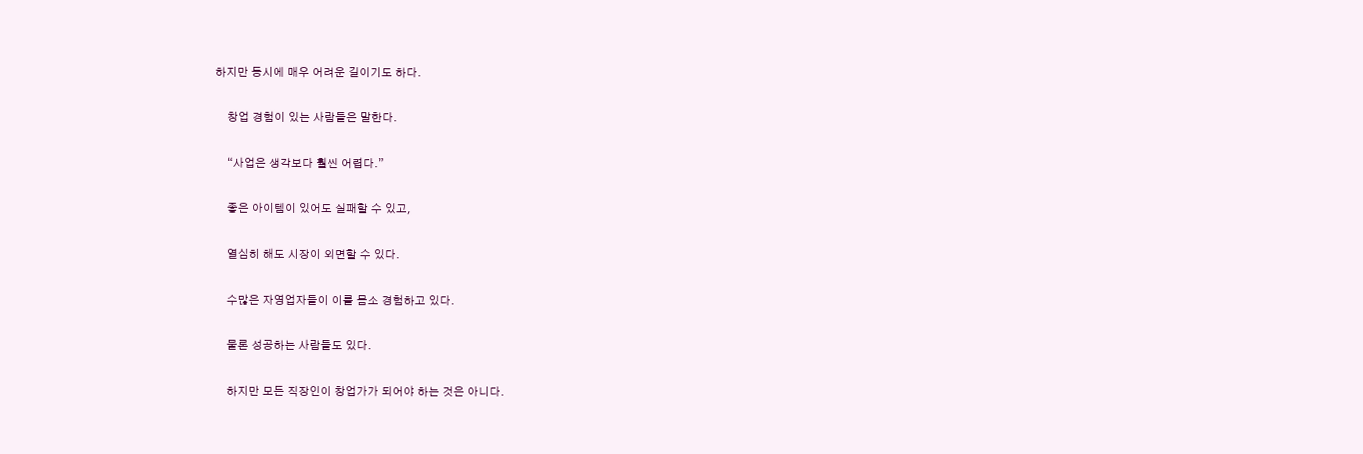하지만 동시에 매우 어려운 길이기도 하다.

    창업 경험이 있는 사람들은 말한다.

    “사업은 생각보다 훨씬 어렵다.”

    좋은 아이템이 있어도 실패할 수 있고,

    열심히 해도 시장이 외면할 수 있다.

    수많은 자영업자들이 이를 몸소 경험하고 있다.

    물론 성공하는 사람들도 있다.

    하지만 모든 직장인이 창업가가 되어야 하는 것은 아니다.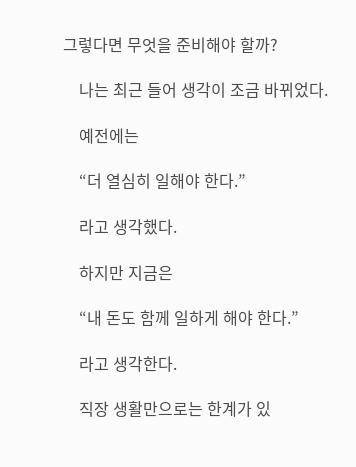그렇다면 무엇을 준비해야 할까?

    나는 최근 들어 생각이 조금 바뀌었다.

    예전에는

    “더 열심히 일해야 한다.”

    라고 생각했다.

    하지만 지금은

    “내 돈도 함께 일하게 해야 한다.”

    라고 생각한다.

    직장 생활만으로는 한계가 있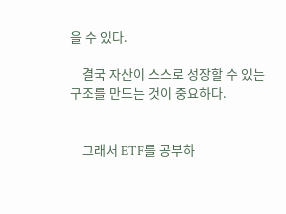을 수 있다.

    결국 자산이 스스로 성장할 수 있는 구조를 만드는 것이 중요하다.


    그래서 ETF를 공부하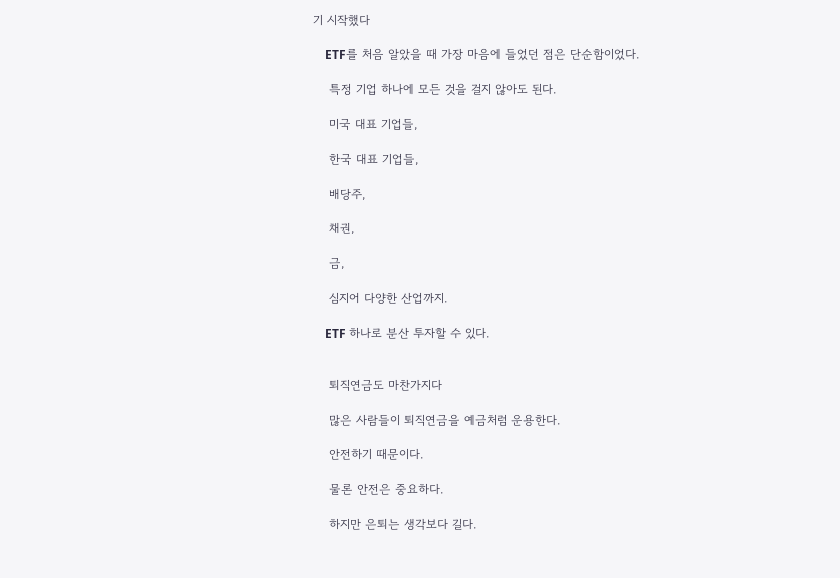기 시작했다

    ETF를 처음 알았을 때 가장 마음에 들었던 점은 단순함이었다.

    특정 기업 하나에 모든 것을 걸지 않아도 된다.

    미국 대표 기업들,

    한국 대표 기업들,

    배당주,

    채권,

    금,

    심지어 다양한 산업까지.

    ETF 하나로 분산 투자할 수 있다.


    퇴직연금도 마찬가지다

    많은 사람들이 퇴직연금을 예금처럼 운용한다.

    안전하기 때문이다.

    물론 안전은 중요하다.

    하지만 은퇴는 생각보다 길다.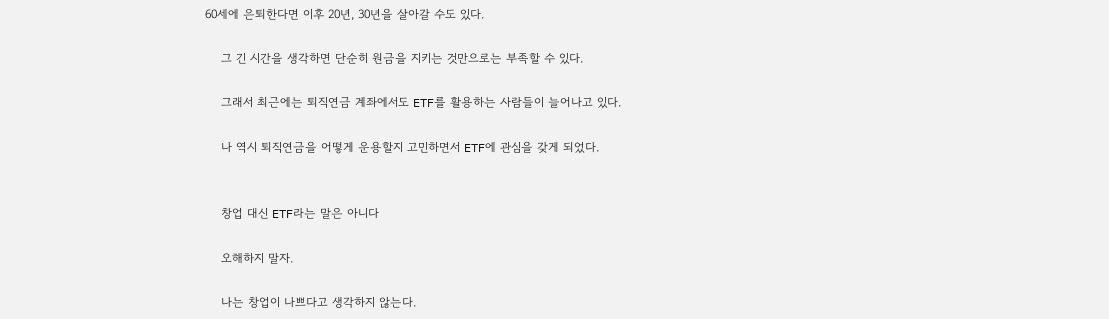60세에 은퇴한다면 이후 20년, 30년을 살아갈 수도 있다.

    그 긴 시간을 생각하면 단순히 원금을 지키는 것만으로는 부족할 수 있다.

    그래서 최근에는 퇴직연금 계좌에서도 ETF를 활용하는 사람들이 늘어나고 있다.

    나 역시 퇴직연금을 어떻게 운용할지 고민하면서 ETF에 관심을 갖게 되었다.


    창업 대신 ETF라는 말은 아니다

    오해하지 말자.

    나는 창업이 나쁘다고 생각하지 않는다.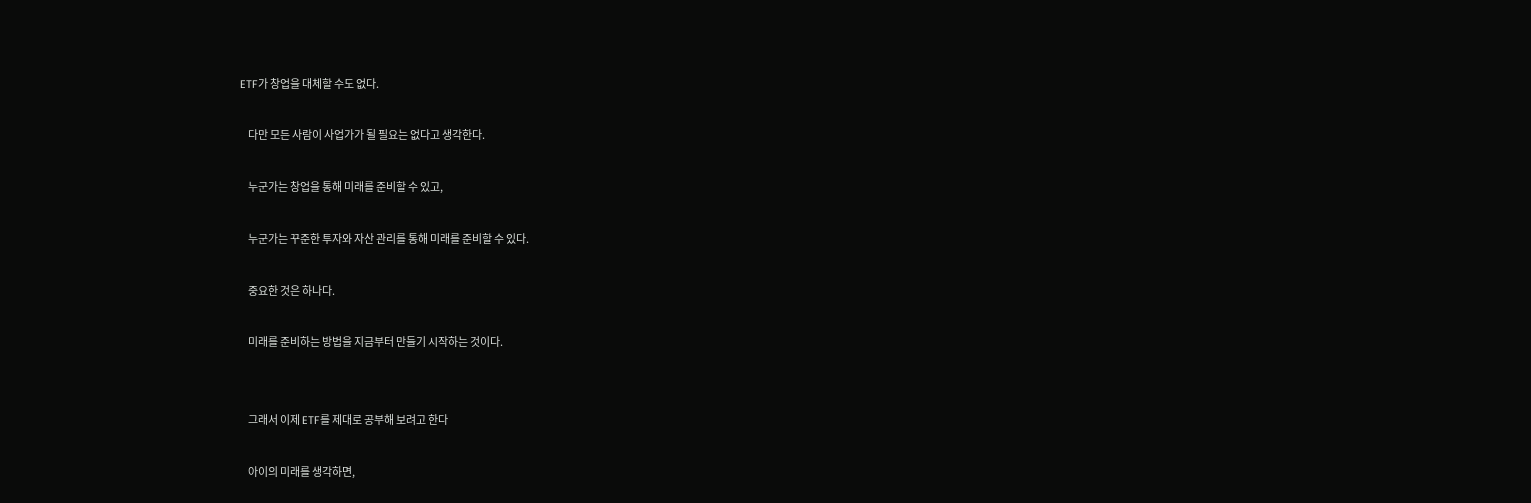ETF가 창업을 대체할 수도 없다.

    다만 모든 사람이 사업가가 될 필요는 없다고 생각한다.

    누군가는 창업을 통해 미래를 준비할 수 있고,

    누군가는 꾸준한 투자와 자산 관리를 통해 미래를 준비할 수 있다.

    중요한 것은 하나다.

    미래를 준비하는 방법을 지금부터 만들기 시작하는 것이다.


    그래서 이제 ETF를 제대로 공부해 보려고 한다

    아이의 미래를 생각하면,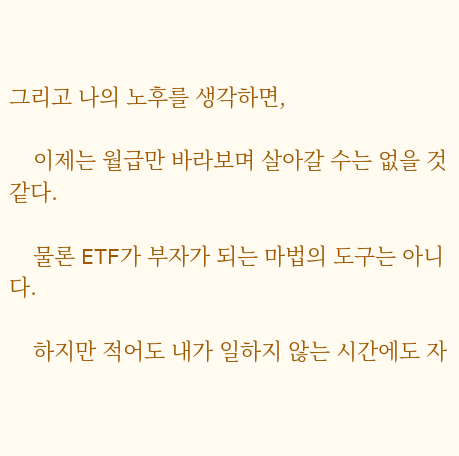그리고 나의 노후를 생각하면,

    이제는 월급만 바라보며 살아갈 수는 없을 것 같다.

    물론 ETF가 부자가 되는 마법의 도구는 아니다.

    하지만 적어도 내가 일하지 않는 시간에도 자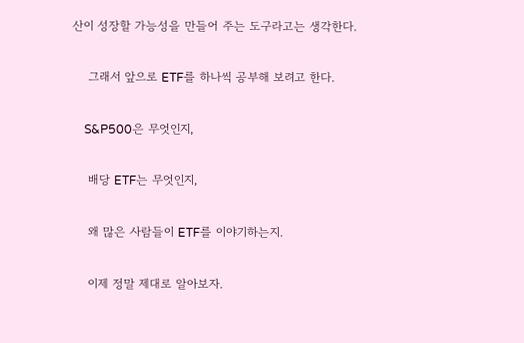산이 성장할 가능성을 만들어 주는 도구라고는 생각한다.

    그래서 앞으로 ETF를 하나씩 공부해 보려고 한다.

    S&P500은 무엇인지,

    배당 ETF는 무엇인지,

    왜 많은 사람들이 ETF를 이야기하는지.

    이제 정말 제대로 알아보자.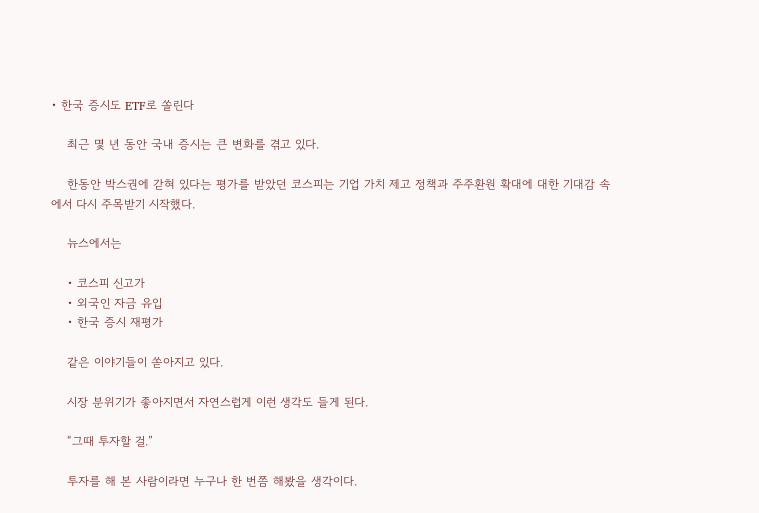• 한국 증시도 ETF로 쏠린다

    최근 몇 년 동안 국내 증시는 큰 변화를 겪고 있다.

    한동안 박스권에 갇혀 있다는 평가를 받았던 코스피는 기업 가치 제고 정책과 주주환원 확대에 대한 기대감 속에서 다시 주목받기 시작했다.

    뉴스에서는

    • 코스피 신고가
    • 외국인 자금 유입
    • 한국 증시 재평가

    같은 이야기들이 쏟아지고 있다.

    시장 분위기가 좋아지면서 자연스럽게 이런 생각도 들게 된다.

    “그때 투자할 걸.”

    투자를 해 본 사람이라면 누구나 한 번쯤 해봤을 생각이다.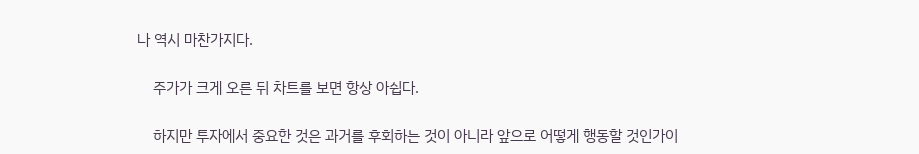나 역시 마찬가지다.

    주가가 크게 오른 뒤 차트를 보면 항상 아쉽다.

    하지만 투자에서 중요한 것은 과거를 후회하는 것이 아니라 앞으로 어떻게 행동할 것인가이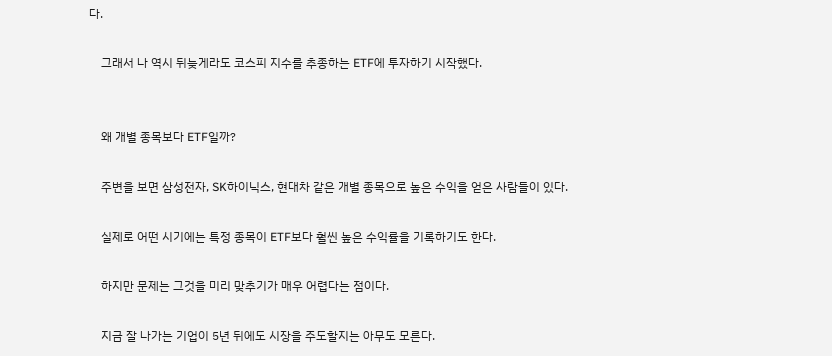다.

    그래서 나 역시 뒤늦게라도 코스피 지수를 추종하는 ETF에 투자하기 시작했다.


    왜 개별 종목보다 ETF일까?

    주변을 보면 삼성전자, SK하이닉스, 현대차 같은 개별 종목으로 높은 수익을 얻은 사람들이 있다.

    실제로 어떤 시기에는 특정 종목이 ETF보다 훨씬 높은 수익률을 기록하기도 한다.

    하지만 문제는 그것을 미리 맞추기가 매우 어렵다는 점이다.

    지금 잘 나가는 기업이 5년 뒤에도 시장을 주도할지는 아무도 모른다.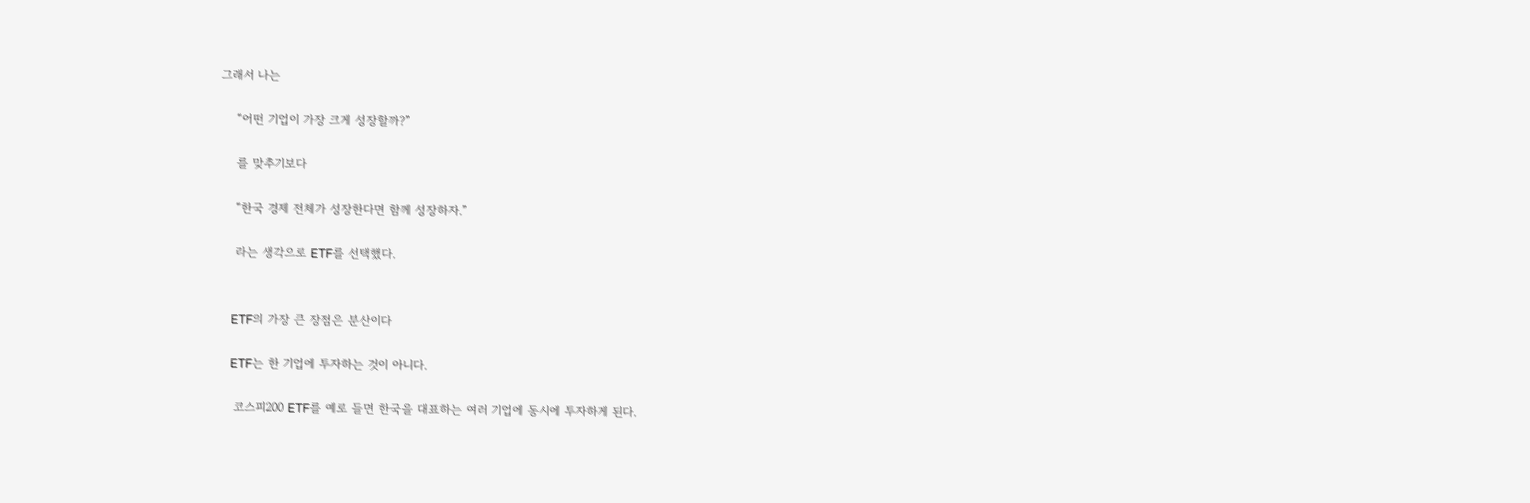그래서 나는

    “어떤 기업이 가장 크게 성장할까?”

    를 맞추기보다

    “한국 경제 전체가 성장한다면 함께 성장하자.”

    라는 생각으로 ETF를 선택했다.


    ETF의 가장 큰 장점은 분산이다

    ETF는 한 기업에 투자하는 것이 아니다.

    코스피200 ETF를 예로 들면 한국을 대표하는 여러 기업에 동시에 투자하게 된다.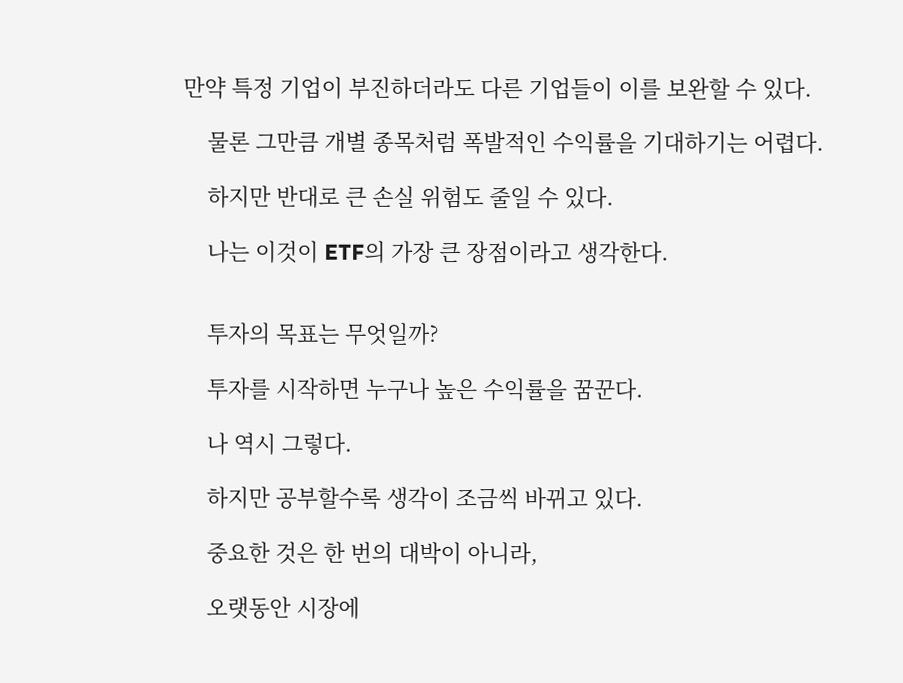만약 특정 기업이 부진하더라도 다른 기업들이 이를 보완할 수 있다.

    물론 그만큼 개별 종목처럼 폭발적인 수익률을 기대하기는 어렵다.

    하지만 반대로 큰 손실 위험도 줄일 수 있다.

    나는 이것이 ETF의 가장 큰 장점이라고 생각한다.


    투자의 목표는 무엇일까?

    투자를 시작하면 누구나 높은 수익률을 꿈꾼다.

    나 역시 그렇다.

    하지만 공부할수록 생각이 조금씩 바뀌고 있다.

    중요한 것은 한 번의 대박이 아니라,

    오랫동안 시장에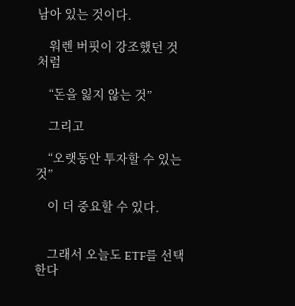남아 있는 것이다.

    워렌 버핏이 강조했던 것처럼

    “돈을 잃지 않는 것”

    그리고

    “오랫동안 투자할 수 있는 것”

    이 더 중요할 수 있다.


    그래서 오늘도 ETF를 선택한다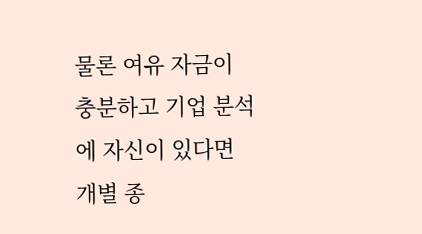물론 여유 자금이 충분하고 기업 분석에 자신이 있다면 개별 종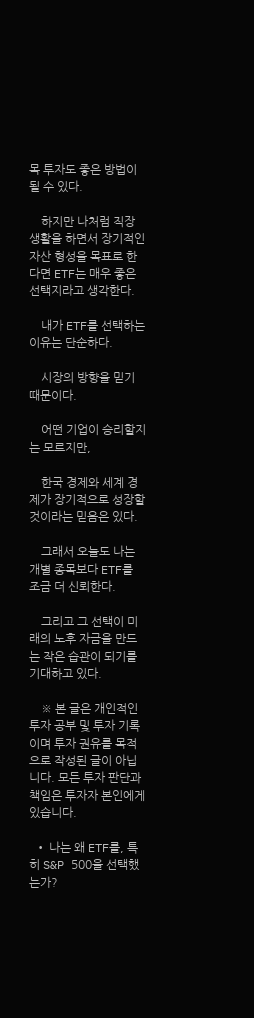목 투자도 좋은 방법이 될 수 있다.

    하지만 나처럼 직장 생활을 하면서 장기적인 자산 형성을 목표로 한다면 ETF는 매우 좋은 선택지라고 생각한다.

    내가 ETF를 선택하는 이유는 단순하다.

    시장의 방향을 믿기 때문이다.

    어떤 기업이 승리할지는 모르지만,

    한국 경제와 세계 경제가 장기적으로 성장할 것이라는 믿음은 있다.

    그래서 오늘도 나는 개별 종목보다 ETF를 조금 더 신뢰한다.

    그리고 그 선택이 미래의 노후 자금을 만드는 작은 습관이 되기를 기대하고 있다.

    ※ 본 글은 개인적인 투자 공부 및 투자 기록이며 투자 권유를 목적으로 작성된 글이 아닙니다. 모든 투자 판단과 책임은 투자자 본인에게 있습니다.

  • 나는 왜 ETF를, 특히 S&P 500을 선택했는가?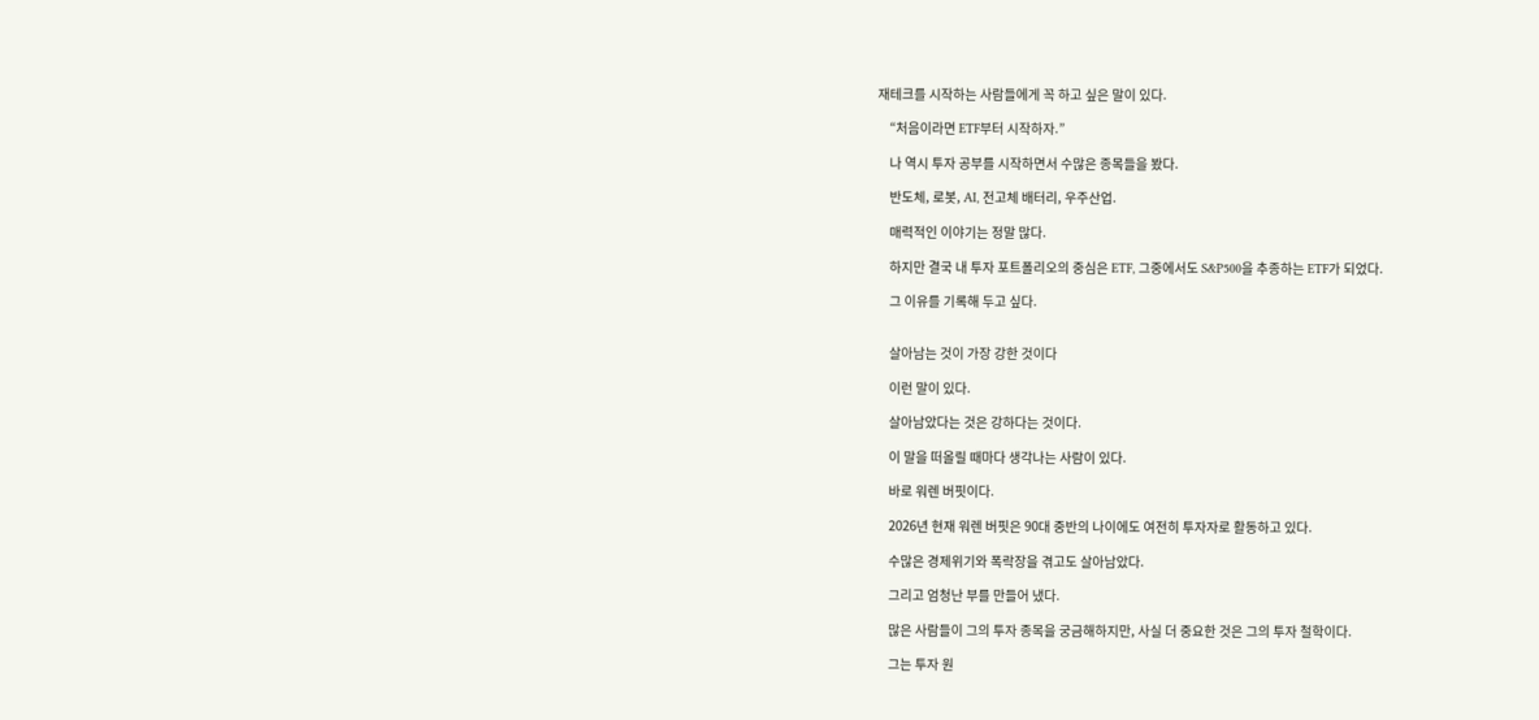재테크를 시작하는 사람들에게 꼭 하고 싶은 말이 있다.

    “처음이라면 ETF부터 시작하자.”

    나 역시 투자 공부를 시작하면서 수많은 종목들을 봤다.

    반도체, 로봇, AI, 전고체 배터리, 우주산업.

    매력적인 이야기는 정말 많다.

    하지만 결국 내 투자 포트폴리오의 중심은 ETF, 그중에서도 S&P500을 추종하는 ETF가 되었다.

    그 이유를 기록해 두고 싶다.


    살아남는 것이 가장 강한 것이다

    이런 말이 있다.

    살아남았다는 것은 강하다는 것이다.

    이 말을 떠올릴 때마다 생각나는 사람이 있다.

    바로 워렌 버핏이다.

    2026년 현재 워렌 버핏은 90대 중반의 나이에도 여전히 투자자로 활동하고 있다.

    수많은 경제위기와 폭락장을 겪고도 살아남았다.

    그리고 엄청난 부를 만들어 냈다.

    많은 사람들이 그의 투자 종목을 궁금해하지만, 사실 더 중요한 것은 그의 투자 철학이다.

    그는 투자 원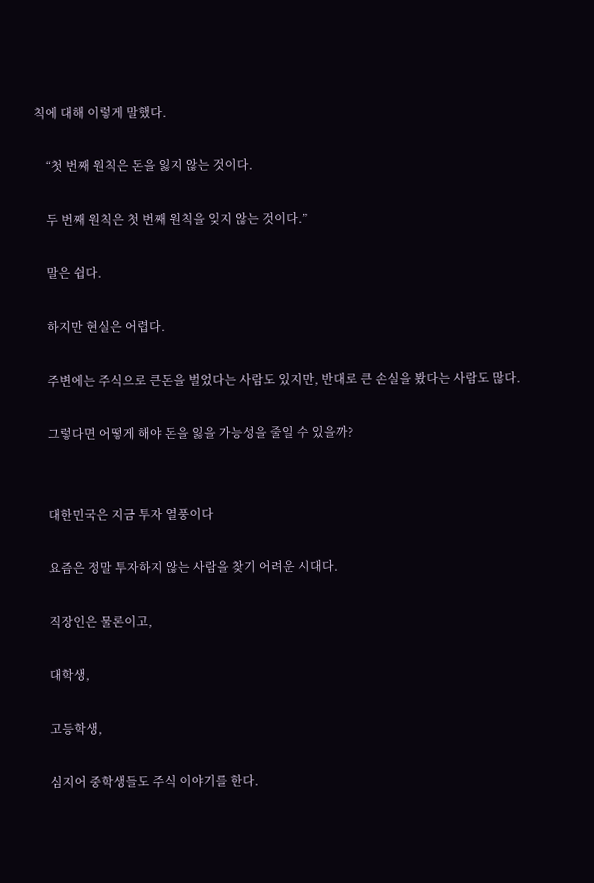칙에 대해 이렇게 말했다.

    “첫 번째 원칙은 돈을 잃지 않는 것이다.

    두 번째 원칙은 첫 번째 원칙을 잊지 않는 것이다.”

    말은 쉽다.

    하지만 현실은 어렵다.

    주변에는 주식으로 큰돈을 벌었다는 사람도 있지만, 반대로 큰 손실을 봤다는 사람도 많다.

    그렇다면 어떻게 해야 돈을 잃을 가능성을 줄일 수 있을까?


    대한민국은 지금 투자 열풍이다

    요즘은 정말 투자하지 않는 사람을 찾기 어려운 시대다.

    직장인은 물론이고,

    대학생,

    고등학생,

    심지어 중학생들도 주식 이야기를 한다.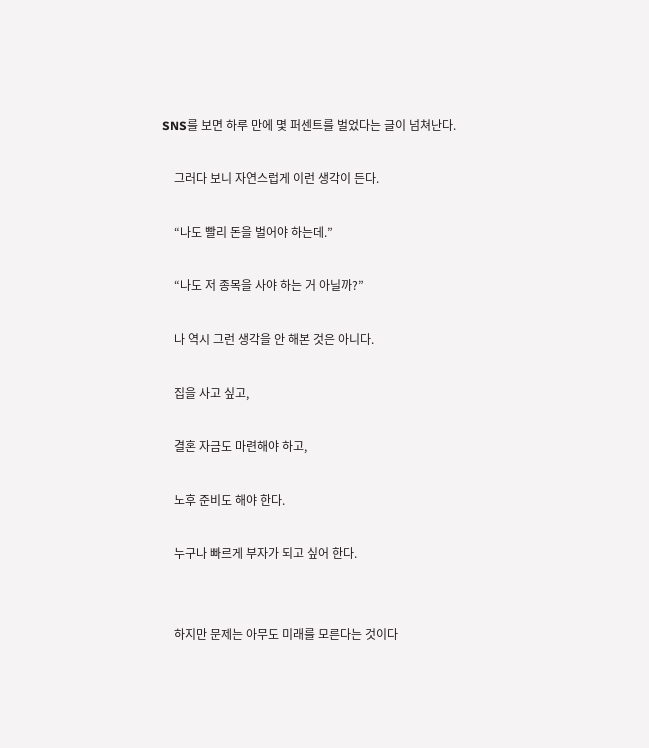SNS를 보면 하루 만에 몇 퍼센트를 벌었다는 글이 넘쳐난다.

    그러다 보니 자연스럽게 이런 생각이 든다.

    “나도 빨리 돈을 벌어야 하는데.”

    “나도 저 종목을 사야 하는 거 아닐까?”

    나 역시 그런 생각을 안 해본 것은 아니다.

    집을 사고 싶고,

    결혼 자금도 마련해야 하고,

    노후 준비도 해야 한다.

    누구나 빠르게 부자가 되고 싶어 한다.


    하지만 문제는 아무도 미래를 모른다는 것이다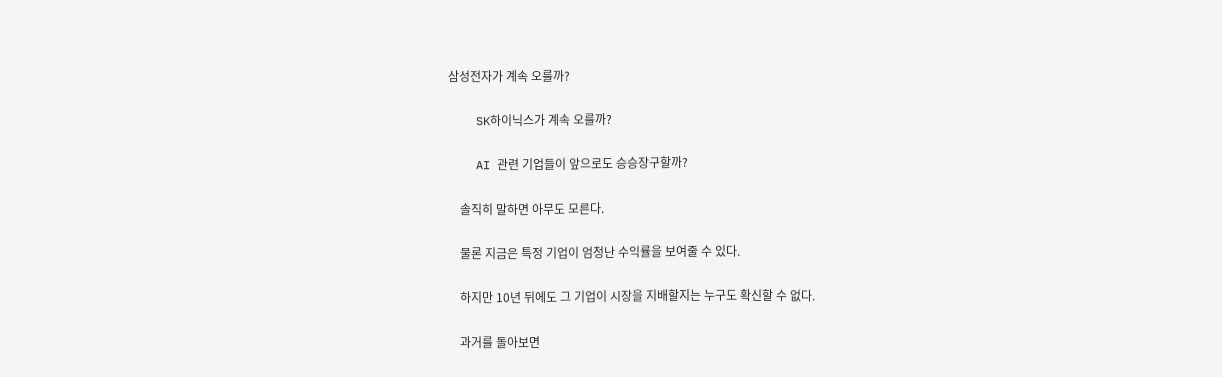삼성전자가 계속 오를까?

    SK하이닉스가 계속 오를까?

    AI 관련 기업들이 앞으로도 승승장구할까?

    솔직히 말하면 아무도 모른다.

    물론 지금은 특정 기업이 엄청난 수익률을 보여줄 수 있다.

    하지만 10년 뒤에도 그 기업이 시장을 지배할지는 누구도 확신할 수 없다.

    과거를 돌아보면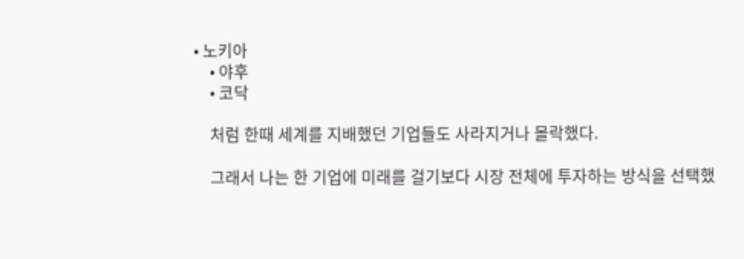• 노키아
    • 야후
    • 코닥

    처럼 한때 세계를 지배했던 기업들도 사라지거나 몰락했다.

    그래서 나는 한 기업에 미래를 걸기보다 시장 전체에 투자하는 방식을 선택했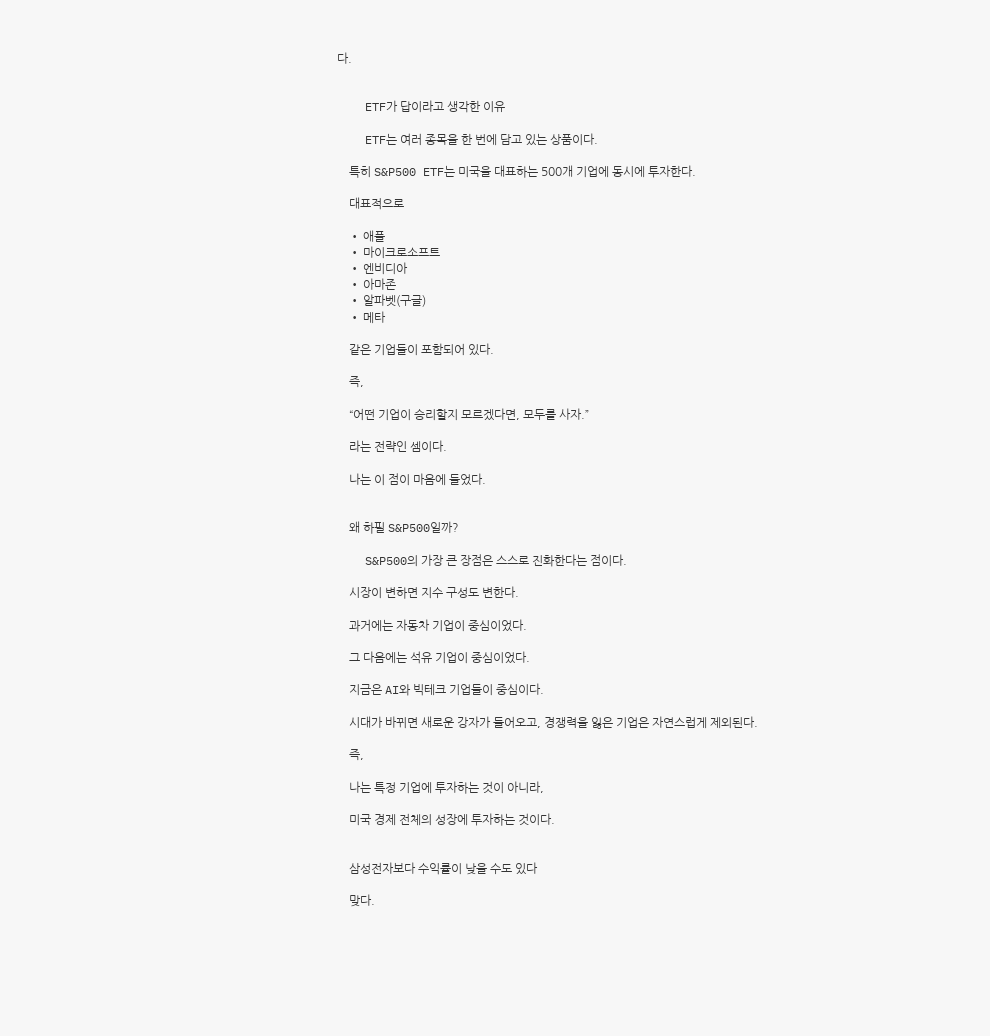다.


    ETF가 답이라고 생각한 이유

    ETF는 여러 종목을 한 번에 담고 있는 상품이다.

    특히 S&P500 ETF는 미국을 대표하는 500개 기업에 동시에 투자한다.

    대표적으로

    • 애플
    • 마이크로소프트
    • 엔비디아
    • 아마존
    • 알파벳(구글)
    • 메타

    같은 기업들이 포함되어 있다.

    즉,

    “어떤 기업이 승리할지 모르겠다면, 모두를 사자.”

    라는 전략인 셈이다.

    나는 이 점이 마음에 들었다.


    왜 하필 S&P500일까?

    S&P500의 가장 큰 장점은 스스로 진화한다는 점이다.

    시장이 변하면 지수 구성도 변한다.

    과거에는 자동차 기업이 중심이었다.

    그 다음에는 석유 기업이 중심이었다.

    지금은 AI와 빅테크 기업들이 중심이다.

    시대가 바뀌면 새로운 강자가 들어오고, 경쟁력을 잃은 기업은 자연스럽게 제외된다.

    즉,

    나는 특정 기업에 투자하는 것이 아니라,

    미국 경제 전체의 성장에 투자하는 것이다.


    삼성전자보다 수익률이 낮을 수도 있다

    맞다.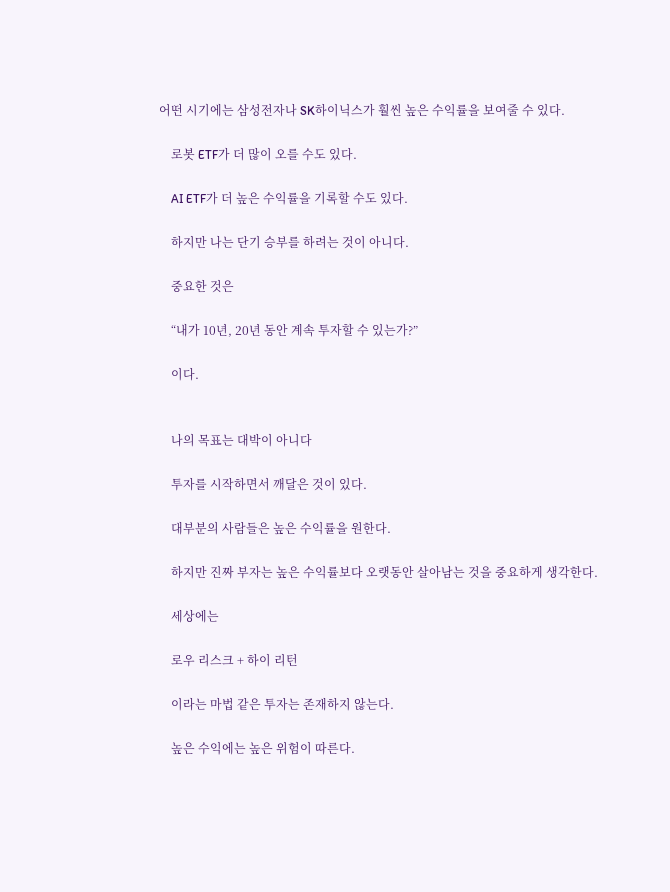어떤 시기에는 삼성전자나 SK하이닉스가 훨씬 높은 수익률을 보여줄 수 있다.

    로봇 ETF가 더 많이 오를 수도 있다.

    AI ETF가 더 높은 수익률을 기록할 수도 있다.

    하지만 나는 단기 승부를 하려는 것이 아니다.

    중요한 것은

    “내가 10년, 20년 동안 계속 투자할 수 있는가?”

    이다.


    나의 목표는 대박이 아니다

    투자를 시작하면서 깨달은 것이 있다.

    대부분의 사람들은 높은 수익률을 원한다.

    하지만 진짜 부자는 높은 수익률보다 오랫동안 살아남는 것을 중요하게 생각한다.

    세상에는

    로우 리스크 + 하이 리턴

    이라는 마법 같은 투자는 존재하지 않는다.

    높은 수익에는 높은 위험이 따른다.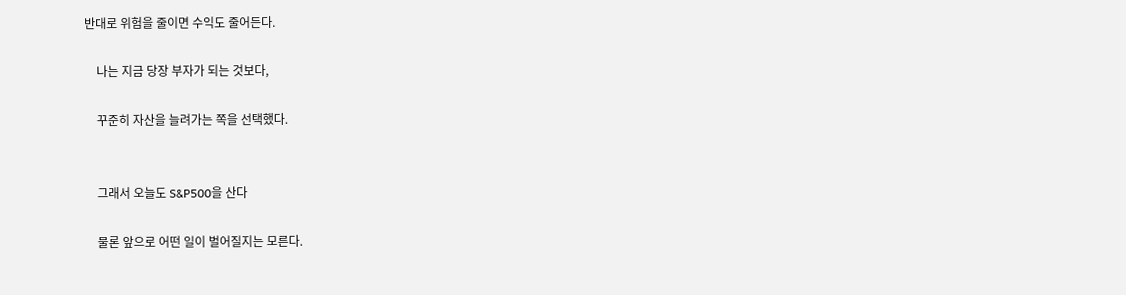반대로 위험을 줄이면 수익도 줄어든다.

    나는 지금 당장 부자가 되는 것보다,

    꾸준히 자산을 늘려가는 쪽을 선택했다.


    그래서 오늘도 S&P500을 산다

    물론 앞으로 어떤 일이 벌어질지는 모른다.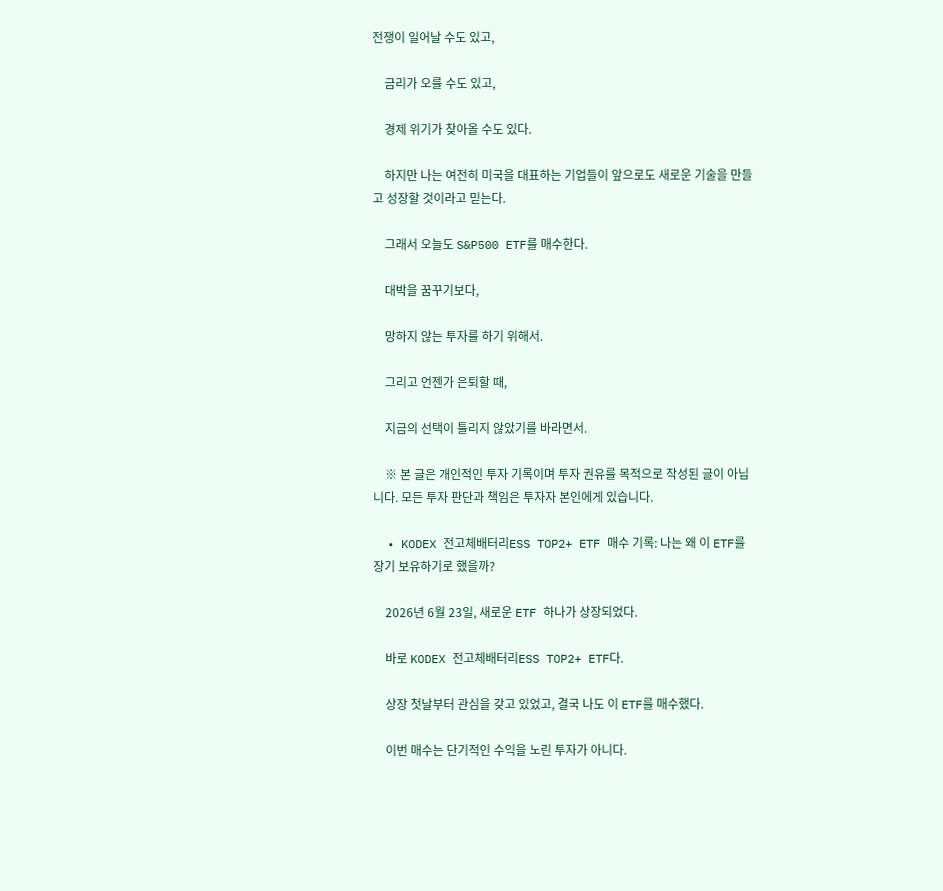전쟁이 일어날 수도 있고,

    금리가 오를 수도 있고,

    경제 위기가 찾아올 수도 있다.

    하지만 나는 여전히 미국을 대표하는 기업들이 앞으로도 새로운 기술을 만들고 성장할 것이라고 믿는다.

    그래서 오늘도 S&P500 ETF를 매수한다.

    대박을 꿈꾸기보다,

    망하지 않는 투자를 하기 위해서.

    그리고 언젠가 은퇴할 때,

    지금의 선택이 틀리지 않았기를 바라면서.

    ※ 본 글은 개인적인 투자 기록이며 투자 권유를 목적으로 작성된 글이 아닙니다. 모든 투자 판단과 책임은 투자자 본인에게 있습니다.

  • KODEX 전고체배터리ESS TOP2+ ETF 매수 기록: 나는 왜 이 ETF를 장기 보유하기로 했을까?

    2026년 6월 23일, 새로운 ETF 하나가 상장되었다.

    바로 KODEX 전고체배터리ESS TOP2+ ETF다.

    상장 첫날부터 관심을 갖고 있었고, 결국 나도 이 ETF를 매수했다.

    이번 매수는 단기적인 수익을 노린 투자가 아니다.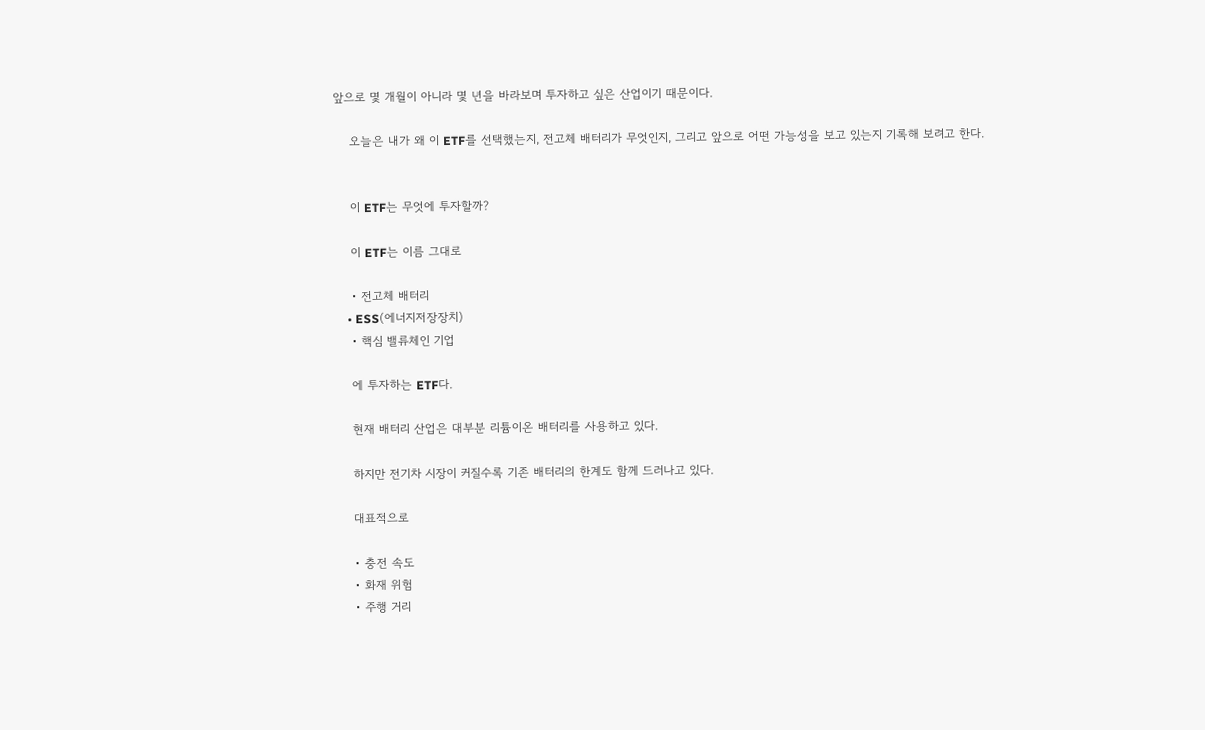앞으로 몇 개월이 아니라 몇 년을 바라보며 투자하고 싶은 산업이기 때문이다.

    오늘은 내가 왜 이 ETF를 선택했는지, 전고체 배터리가 무엇인지, 그리고 앞으로 어떤 가능성을 보고 있는지 기록해 보려고 한다.


    이 ETF는 무엇에 투자할까?

    이 ETF는 이름 그대로

    • 전고체 배터리
    • ESS(에너지저장장치)
    • 핵심 밸류체인 기업

    에 투자하는 ETF다.

    현재 배터리 산업은 대부분 리튬이온 배터리를 사용하고 있다.

    하지만 전기차 시장이 커질수록 기존 배터리의 한계도 함께 드러나고 있다.

    대표적으로

    • 충전 속도
    • 화재 위험
    • 주행 거리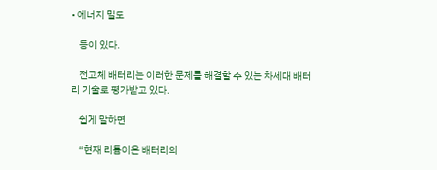• 에너지 밀도

    등이 있다.

    전고체 배터리는 이러한 문제를 해결할 수 있는 차세대 배터리 기술로 평가받고 있다.

    쉽게 말하면

    “현재 리튬이온 배터리의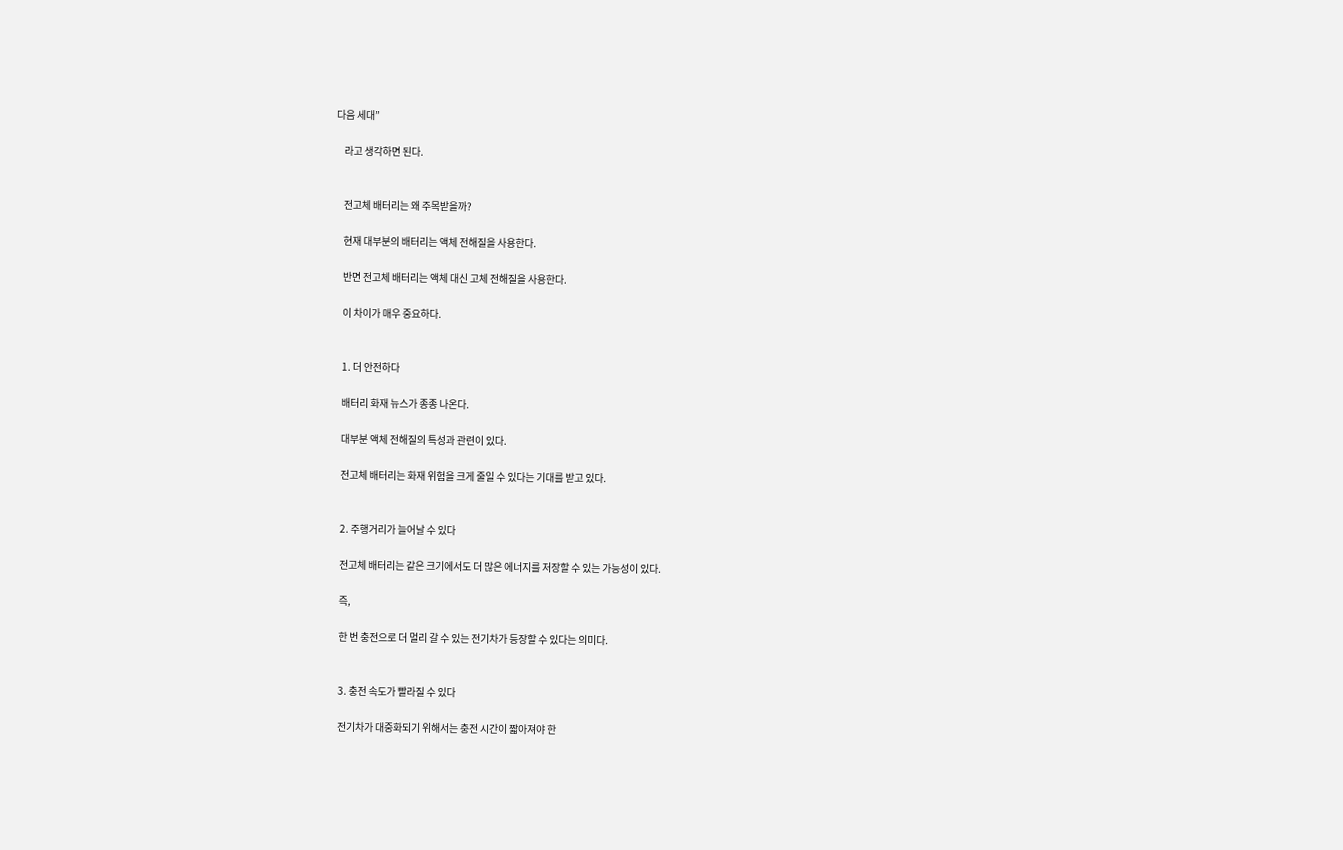다음 세대”

    라고 생각하면 된다.


    전고체 배터리는 왜 주목받을까?

    현재 대부분의 배터리는 액체 전해질을 사용한다.

    반면 전고체 배터리는 액체 대신 고체 전해질을 사용한다.

    이 차이가 매우 중요하다.


    1. 더 안전하다

    배터리 화재 뉴스가 종종 나온다.

    대부분 액체 전해질의 특성과 관련이 있다.

    전고체 배터리는 화재 위험을 크게 줄일 수 있다는 기대를 받고 있다.


    2. 주행거리가 늘어날 수 있다

    전고체 배터리는 같은 크기에서도 더 많은 에너지를 저장할 수 있는 가능성이 있다.

    즉,

    한 번 충전으로 더 멀리 갈 수 있는 전기차가 등장할 수 있다는 의미다.


    3. 충전 속도가 빨라질 수 있다

    전기차가 대중화되기 위해서는 충전 시간이 짧아져야 한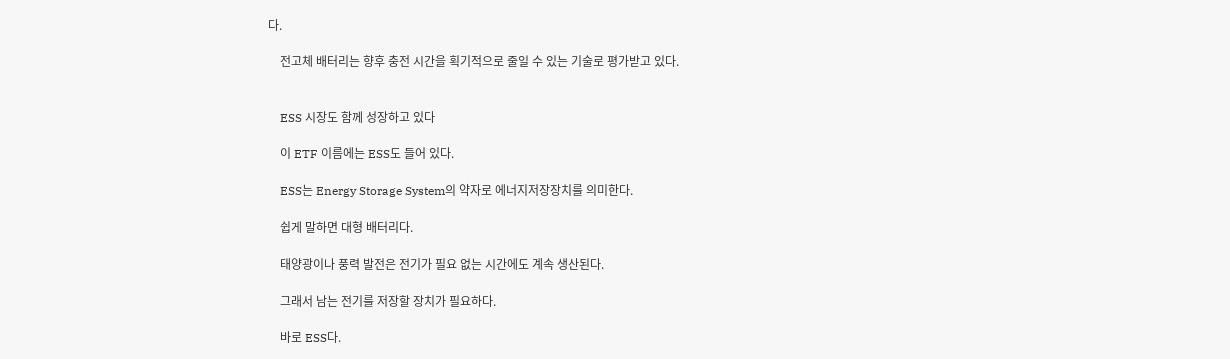다.

    전고체 배터리는 향후 충전 시간을 획기적으로 줄일 수 있는 기술로 평가받고 있다.


    ESS 시장도 함께 성장하고 있다

    이 ETF 이름에는 ESS도 들어 있다.

    ESS는 Energy Storage System의 약자로 에너지저장장치를 의미한다.

    쉽게 말하면 대형 배터리다.

    태양광이나 풍력 발전은 전기가 필요 없는 시간에도 계속 생산된다.

    그래서 남는 전기를 저장할 장치가 필요하다.

    바로 ESS다.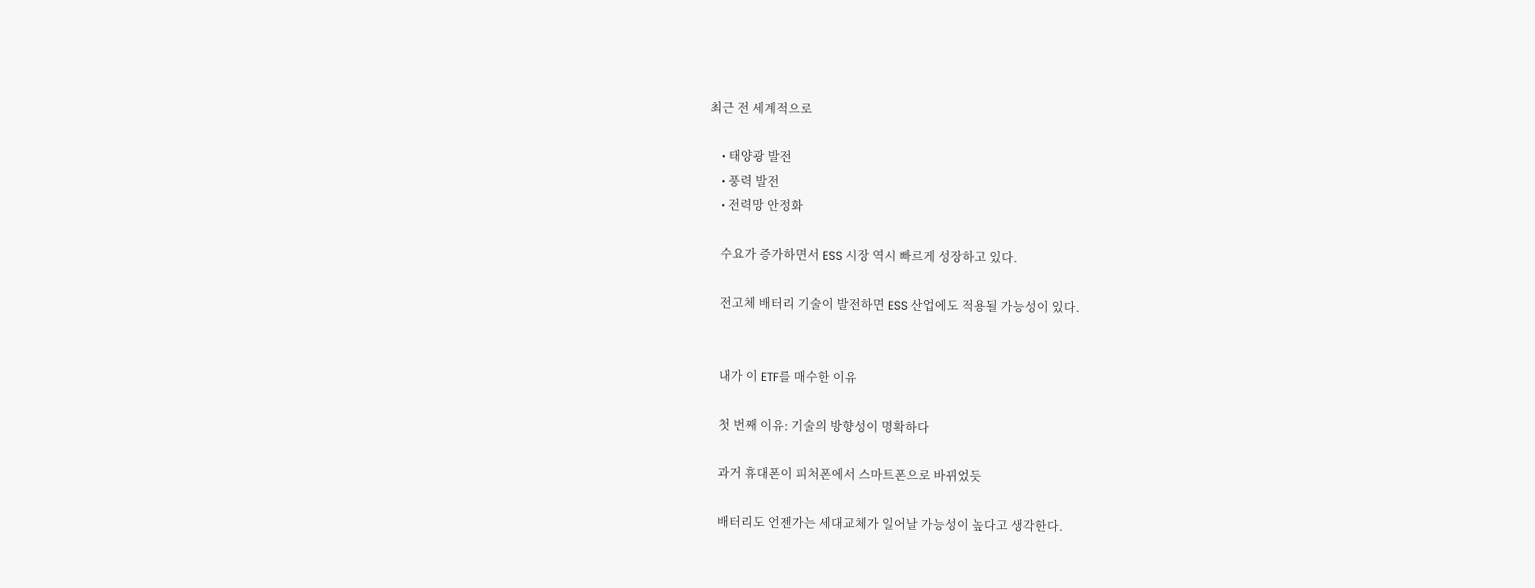최근 전 세계적으로

    • 태양광 발전
    • 풍력 발전
    • 전력망 안정화

    수요가 증가하면서 ESS 시장 역시 빠르게 성장하고 있다.

    전고체 배터리 기술이 발전하면 ESS 산업에도 적용될 가능성이 있다.


    내가 이 ETF를 매수한 이유

    첫 번째 이유: 기술의 방향성이 명확하다

    과거 휴대폰이 피처폰에서 스마트폰으로 바뀌었듯

    배터리도 언젠가는 세대교체가 일어날 가능성이 높다고 생각한다.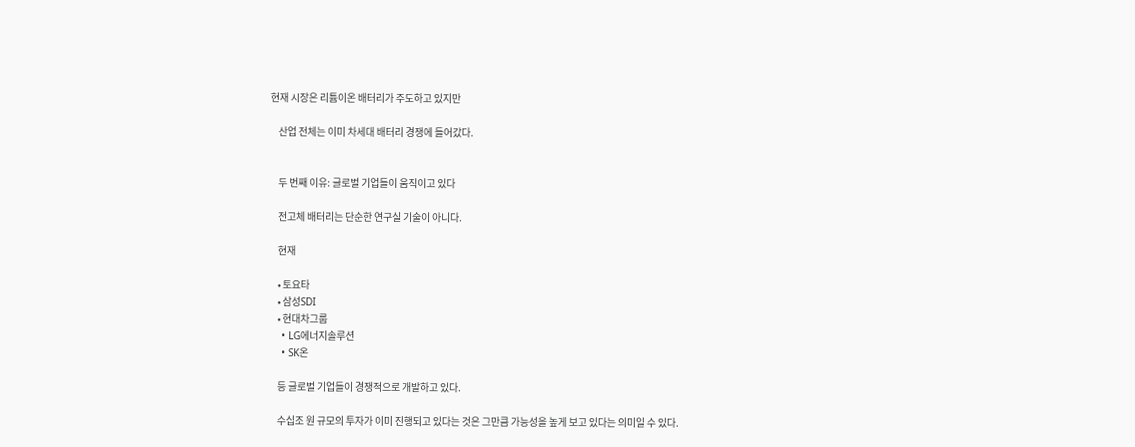현재 시장은 리튬이온 배터리가 주도하고 있지만

    산업 전체는 이미 차세대 배터리 경쟁에 들어갔다.


    두 번째 이유: 글로벌 기업들이 움직이고 있다

    전고체 배터리는 단순한 연구실 기술이 아니다.

    현재

    • 토요타
    • 삼성SDI
    • 현대차그룹
    • LG에너지솔루션
    • SK온

    등 글로벌 기업들이 경쟁적으로 개발하고 있다.

    수십조 원 규모의 투자가 이미 진행되고 있다는 것은 그만큼 가능성을 높게 보고 있다는 의미일 수 있다.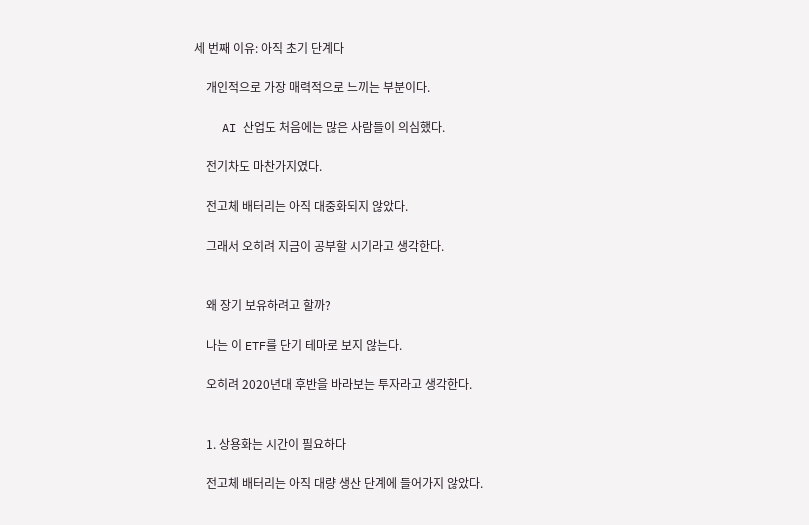세 번째 이유: 아직 초기 단계다

    개인적으로 가장 매력적으로 느끼는 부분이다.

    AI 산업도 처음에는 많은 사람들이 의심했다.

    전기차도 마찬가지였다.

    전고체 배터리는 아직 대중화되지 않았다.

    그래서 오히려 지금이 공부할 시기라고 생각한다.


    왜 장기 보유하려고 할까?

    나는 이 ETF를 단기 테마로 보지 않는다.

    오히려 2020년대 후반을 바라보는 투자라고 생각한다.


    1. 상용화는 시간이 필요하다

    전고체 배터리는 아직 대량 생산 단계에 들어가지 않았다.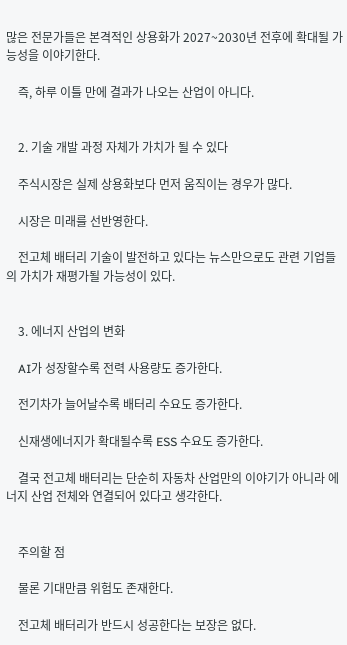많은 전문가들은 본격적인 상용화가 2027~2030년 전후에 확대될 가능성을 이야기한다.

    즉, 하루 이틀 만에 결과가 나오는 산업이 아니다.


    2. 기술 개발 과정 자체가 가치가 될 수 있다

    주식시장은 실제 상용화보다 먼저 움직이는 경우가 많다.

    시장은 미래를 선반영한다.

    전고체 배터리 기술이 발전하고 있다는 뉴스만으로도 관련 기업들의 가치가 재평가될 가능성이 있다.


    3. 에너지 산업의 변화

    AI가 성장할수록 전력 사용량도 증가한다.

    전기차가 늘어날수록 배터리 수요도 증가한다.

    신재생에너지가 확대될수록 ESS 수요도 증가한다.

    결국 전고체 배터리는 단순히 자동차 산업만의 이야기가 아니라 에너지 산업 전체와 연결되어 있다고 생각한다.


    주의할 점

    물론 기대만큼 위험도 존재한다.

    전고체 배터리가 반드시 성공한다는 보장은 없다.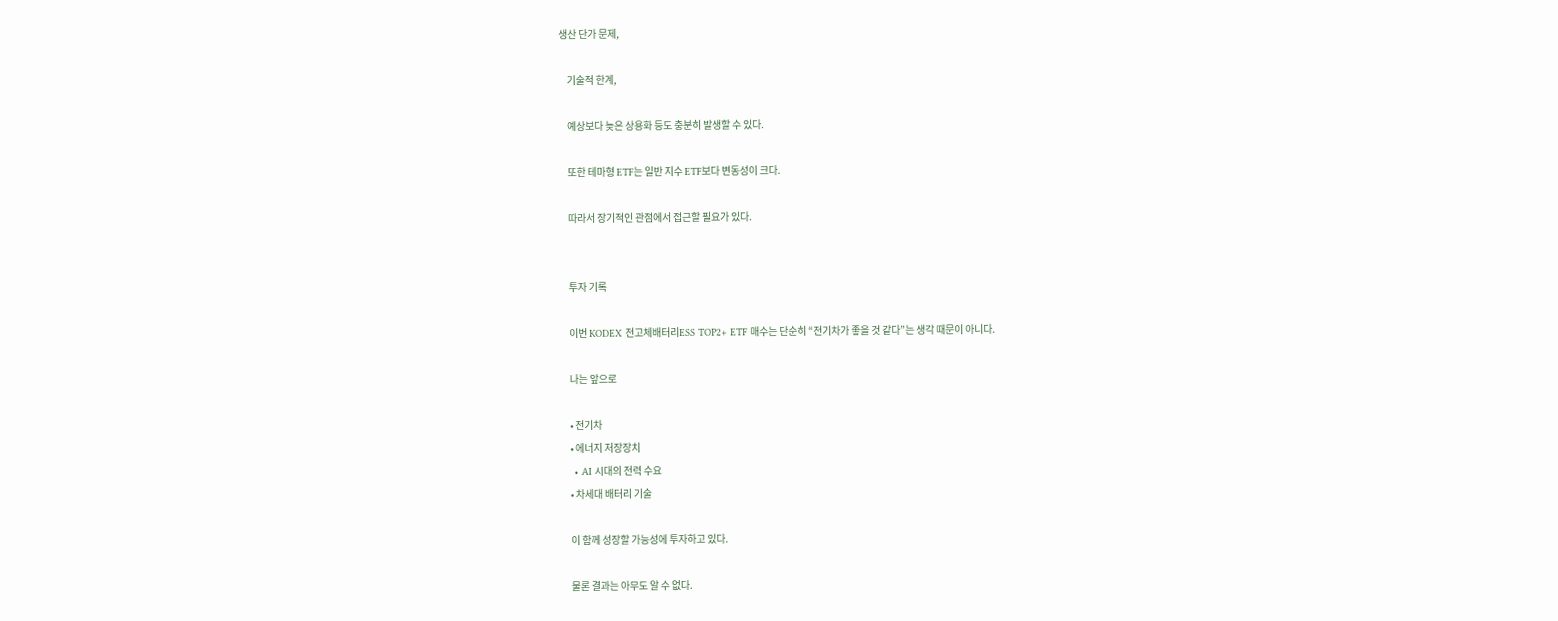생산 단가 문제,

    기술적 한계,

    예상보다 늦은 상용화 등도 충분히 발생할 수 있다.

    또한 테마형 ETF는 일반 지수 ETF보다 변동성이 크다.

    따라서 장기적인 관점에서 접근할 필요가 있다.


    투자 기록

    이번 KODEX 전고체배터리ESS TOP2+ ETF 매수는 단순히 “전기차가 좋을 것 같다”는 생각 때문이 아니다.

    나는 앞으로

    • 전기차
    • 에너지 저장장치
    • AI 시대의 전력 수요
    • 차세대 배터리 기술

    이 함께 성장할 가능성에 투자하고 있다.

    물론 결과는 아무도 알 수 없다.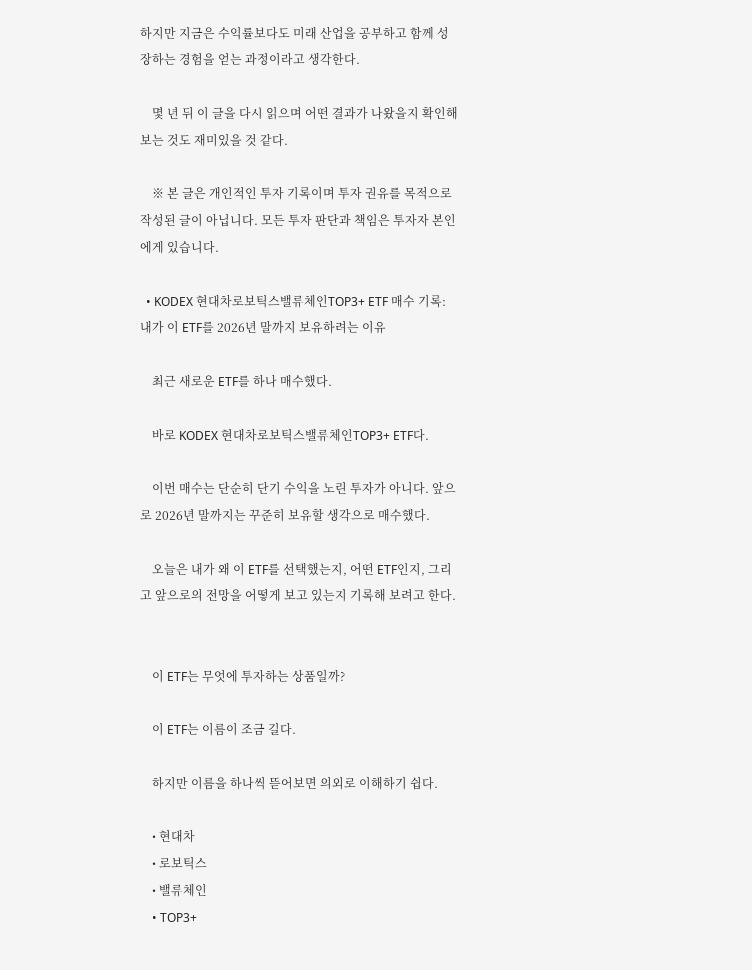하지만 지금은 수익률보다도 미래 산업을 공부하고 함께 성장하는 경험을 얻는 과정이라고 생각한다.

    몇 년 뒤 이 글을 다시 읽으며 어떤 결과가 나왔을지 확인해 보는 것도 재미있을 것 같다.

    ※ 본 글은 개인적인 투자 기록이며 투자 권유를 목적으로 작성된 글이 아닙니다. 모든 투자 판단과 책임은 투자자 본인에게 있습니다.

  • KODEX 현대차로보틱스밸류체인TOP3+ ETF 매수 기록: 내가 이 ETF를 2026년 말까지 보유하려는 이유

    최근 새로운 ETF를 하나 매수했다.

    바로 KODEX 현대차로보틱스밸류체인TOP3+ ETF다.

    이번 매수는 단순히 단기 수익을 노린 투자가 아니다. 앞으로 2026년 말까지는 꾸준히 보유할 생각으로 매수했다.

    오늘은 내가 왜 이 ETF를 선택했는지, 어떤 ETF인지, 그리고 앞으로의 전망을 어떻게 보고 있는지 기록해 보려고 한다.


    이 ETF는 무엇에 투자하는 상품일까?

    이 ETF는 이름이 조금 길다.

    하지만 이름을 하나씩 뜯어보면 의외로 이해하기 쉽다.

    • 현대차
    • 로보틱스
    • 밸류체인
    • TOP3+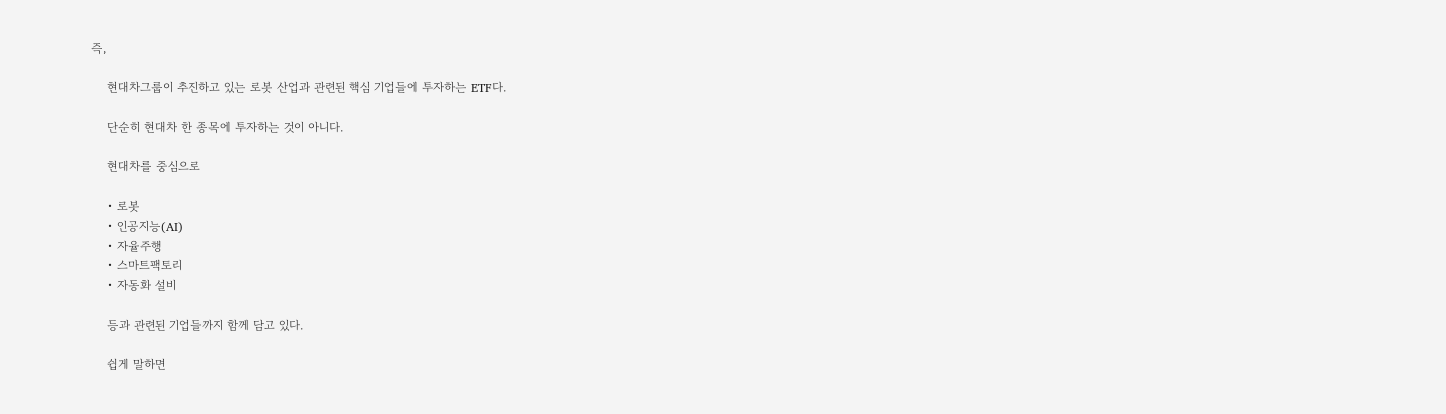즉,

    현대차그룹이 추진하고 있는 로봇 산업과 관련된 핵심 기업들에 투자하는 ETF다.

    단순히 현대차 한 종목에 투자하는 것이 아니다.

    현대차를 중심으로

    • 로봇
    • 인공지능(AI)
    • 자율주행
    • 스마트팩토리
    • 자동화 설비

    등과 관련된 기업들까지 함께 담고 있다.

    쉽게 말하면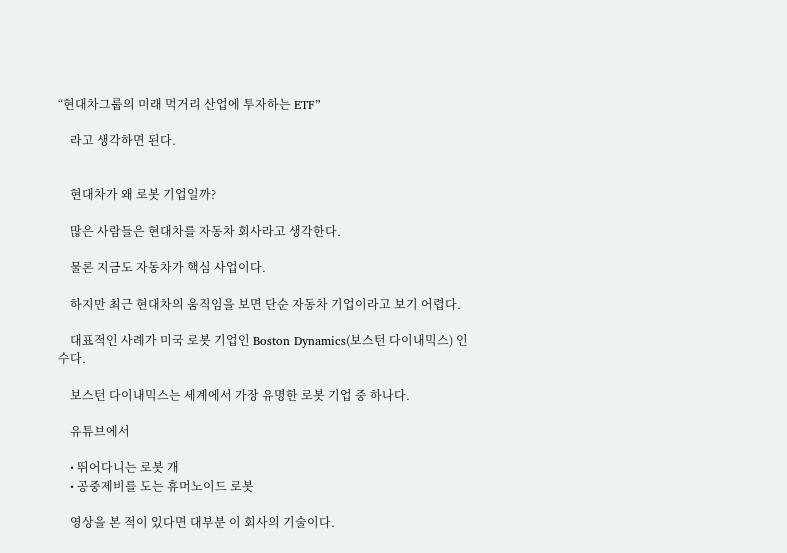“현대차그룹의 미래 먹거리 산업에 투자하는 ETF”

    라고 생각하면 된다.


    현대차가 왜 로봇 기업일까?

    많은 사람들은 현대차를 자동차 회사라고 생각한다.

    물론 지금도 자동차가 핵심 사업이다.

    하지만 최근 현대차의 움직임을 보면 단순 자동차 기업이라고 보기 어렵다.

    대표적인 사례가 미국 로봇 기업인 Boston Dynamics(보스턴 다이내믹스) 인수다.

    보스턴 다이내믹스는 세계에서 가장 유명한 로봇 기업 중 하나다.

    유튜브에서

    • 뛰어다니는 로봇 개
    • 공중제비를 도는 휴머노이드 로봇

    영상을 본 적이 있다면 대부분 이 회사의 기술이다.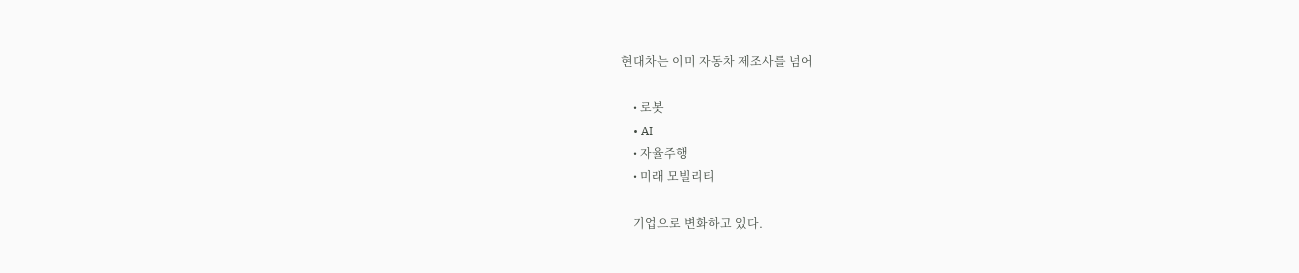현대차는 이미 자동차 제조사를 넘어

    • 로봇
    • AI
    • 자율주행
    • 미래 모빌리티

    기업으로 변화하고 있다.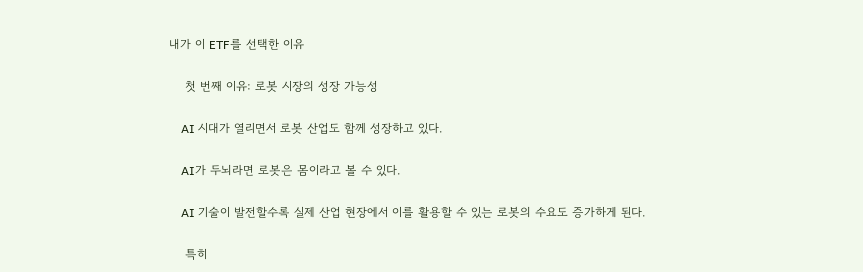내가 이 ETF를 선택한 이유

    첫 번째 이유: 로봇 시장의 성장 가능성

    AI 시대가 열리면서 로봇 산업도 함께 성장하고 있다.

    AI가 두뇌라면 로봇은 몸이라고 볼 수 있다.

    AI 기술이 발전할수록 실제 산업 현장에서 이를 활용할 수 있는 로봇의 수요도 증가하게 된다.

    특히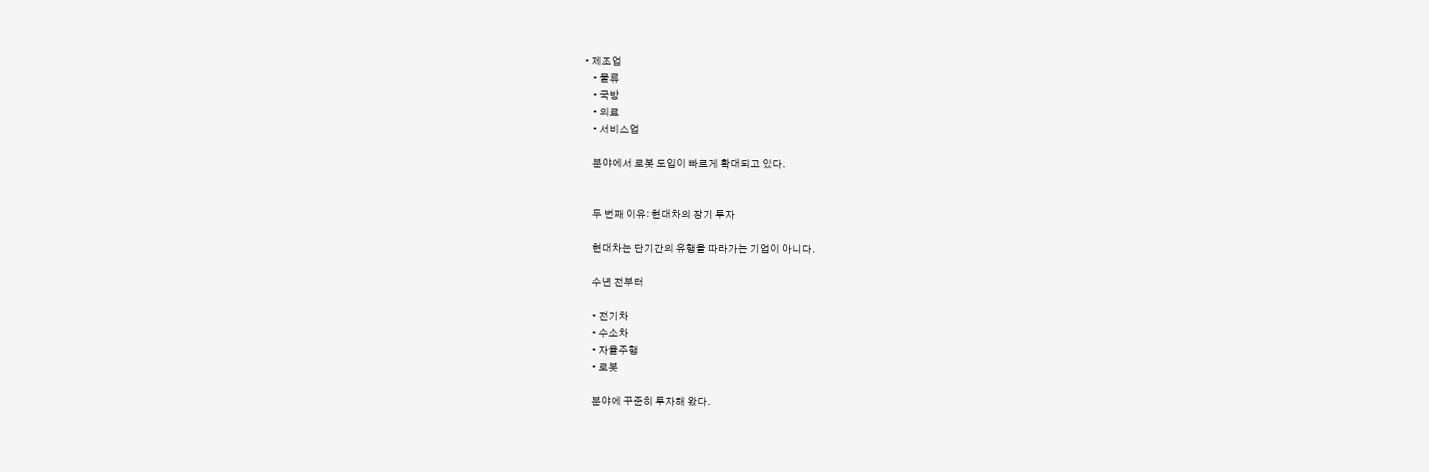• 제조업
    • 물류
    • 국방
    • 의료
    • 서비스업

    분야에서 로봇 도입이 빠르게 확대되고 있다.


    두 번째 이유: 현대차의 장기 투자

    현대차는 단기간의 유행을 따라가는 기업이 아니다.

    수년 전부터

    • 전기차
    • 수소차
    • 자율주행
    • 로봇

    분야에 꾸준히 투자해 왔다.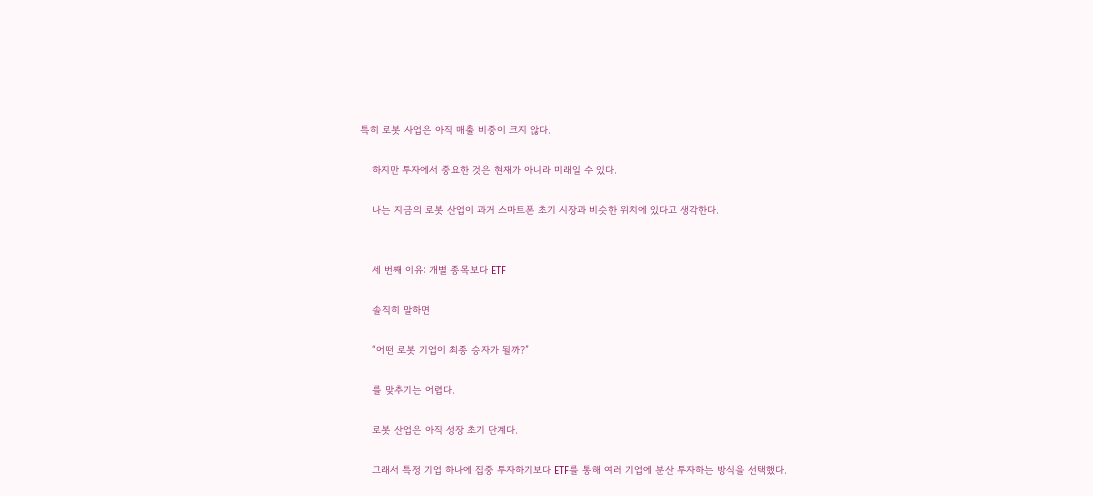특히 로봇 사업은 아직 매출 비중이 크지 않다.

    하지만 투자에서 중요한 것은 현재가 아니라 미래일 수 있다.

    나는 지금의 로봇 산업이 과거 스마트폰 초기 시장과 비슷한 위치에 있다고 생각한다.


    세 번째 이유: 개별 종목보다 ETF

    솔직히 말하면

    “어떤 로봇 기업이 최종 승자가 될까?”

    를 맞추기는 어렵다.

    로봇 산업은 아직 성장 초기 단계다.

    그래서 특정 기업 하나에 집중 투자하기보다 ETF를 통해 여러 기업에 분산 투자하는 방식을 선택했다.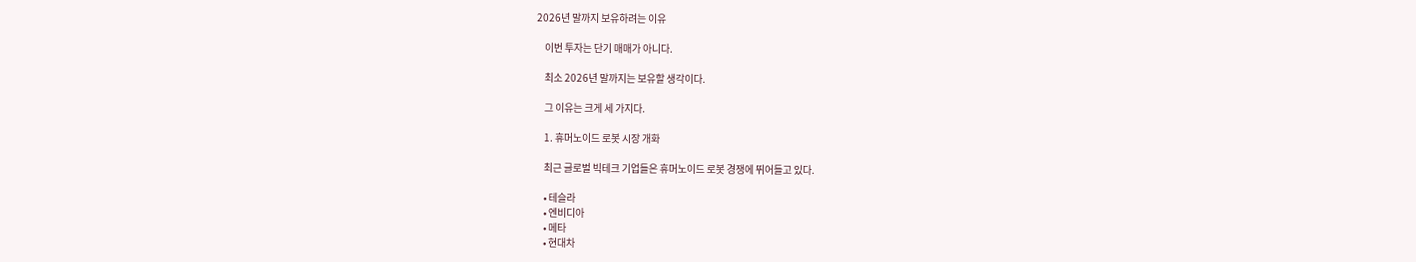2026년 말까지 보유하려는 이유

    이번 투자는 단기 매매가 아니다.

    최소 2026년 말까지는 보유할 생각이다.

    그 이유는 크게 세 가지다.

    1. 휴머노이드 로봇 시장 개화

    최근 글로벌 빅테크 기업들은 휴머노이드 로봇 경쟁에 뛰어들고 있다.

    • 테슬라
    • 엔비디아
    • 메타
    • 현대차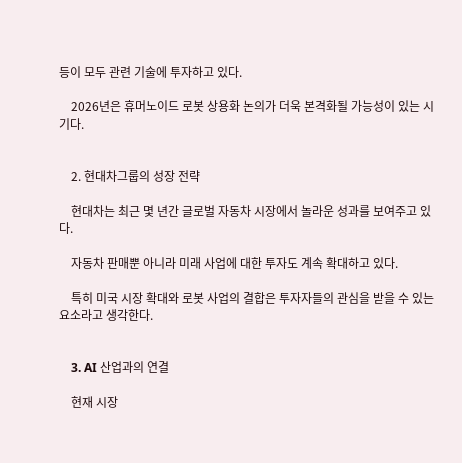등이 모두 관련 기술에 투자하고 있다.

    2026년은 휴머노이드 로봇 상용화 논의가 더욱 본격화될 가능성이 있는 시기다.


    2. 현대차그룹의 성장 전략

    현대차는 최근 몇 년간 글로벌 자동차 시장에서 놀라운 성과를 보여주고 있다.

    자동차 판매뿐 아니라 미래 사업에 대한 투자도 계속 확대하고 있다.

    특히 미국 시장 확대와 로봇 사업의 결합은 투자자들의 관심을 받을 수 있는 요소라고 생각한다.


    3. AI 산업과의 연결

    현재 시장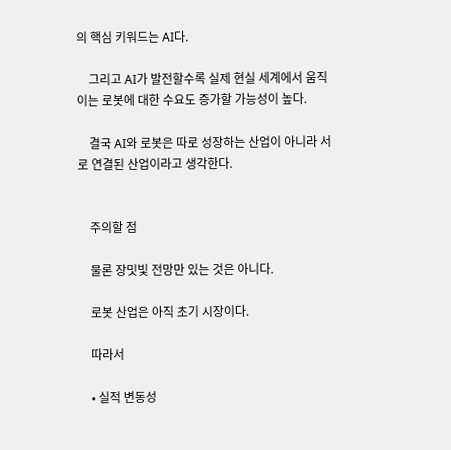의 핵심 키워드는 AI다.

    그리고 AI가 발전할수록 실제 현실 세계에서 움직이는 로봇에 대한 수요도 증가할 가능성이 높다.

    결국 AI와 로봇은 따로 성장하는 산업이 아니라 서로 연결된 산업이라고 생각한다.


    주의할 점

    물론 장밋빛 전망만 있는 것은 아니다.

    로봇 산업은 아직 초기 시장이다.

    따라서

    • 실적 변동성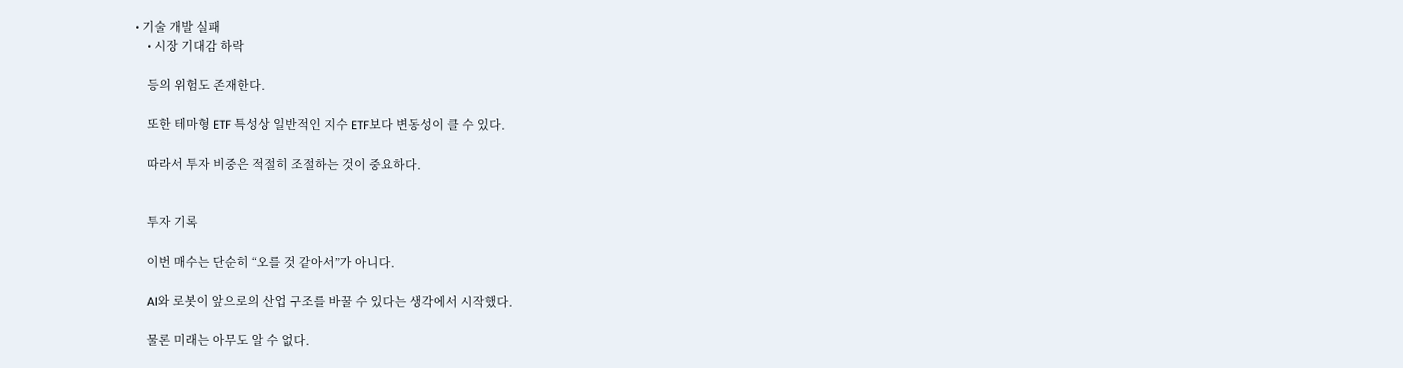• 기술 개발 실패
    • 시장 기대감 하락

    등의 위험도 존재한다.

    또한 테마형 ETF 특성상 일반적인 지수 ETF보다 변동성이 클 수 있다.

    따라서 투자 비중은 적절히 조절하는 것이 중요하다.


    투자 기록

    이번 매수는 단순히 “오를 것 같아서”가 아니다.

    AI와 로봇이 앞으로의 산업 구조를 바꿀 수 있다는 생각에서 시작했다.

    물론 미래는 아무도 알 수 없다.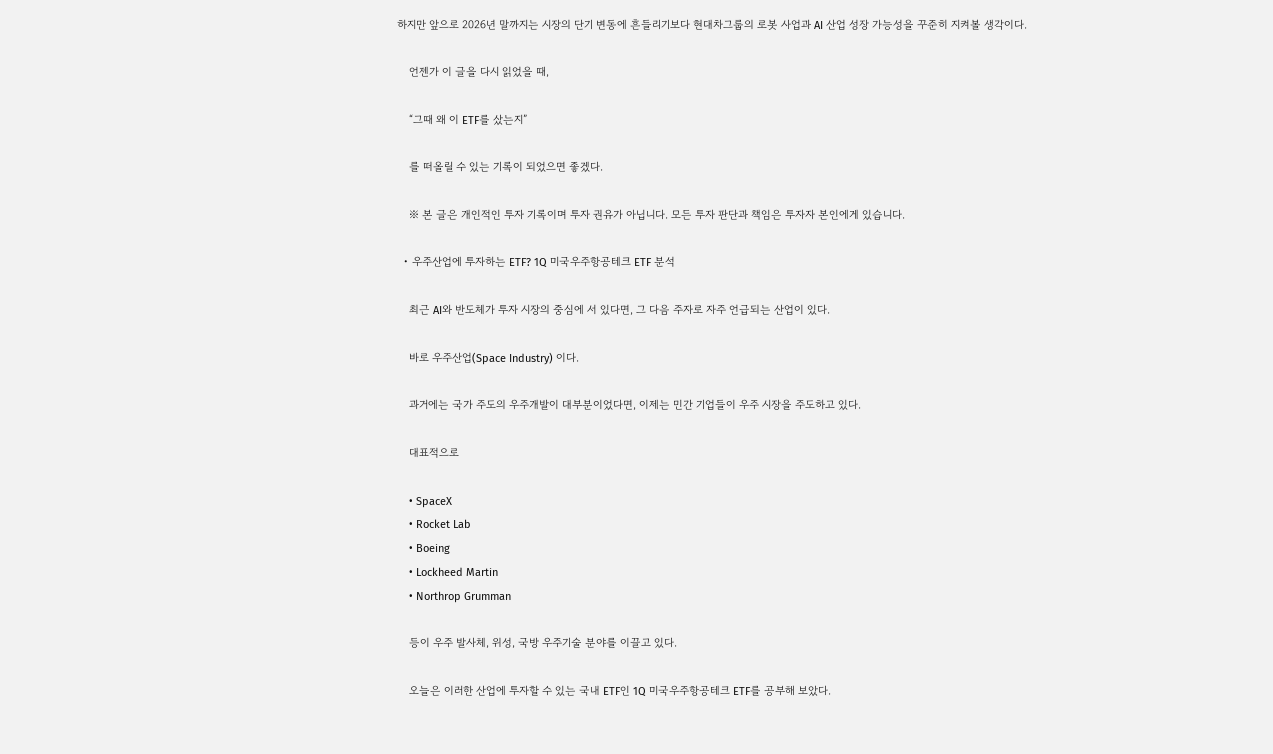하지만 앞으로 2026년 말까지는 시장의 단기 변동에 흔들리기보다 현대차그룹의 로봇 사업과 AI 산업 성장 가능성을 꾸준히 지켜볼 생각이다.

    언젠가 이 글을 다시 읽었을 때,

    “그때 왜 이 ETF를 샀는지”

    를 떠올릴 수 있는 기록이 되었으면 좋겠다.

    ※ 본 글은 개인적인 투자 기록이며 투자 권유가 아닙니다. 모든 투자 판단과 책임은 투자자 본인에게 있습니다.

  • 우주산업에 투자하는 ETF? 1Q 미국우주항공테크 ETF 분석

    최근 AI와 반도체가 투자 시장의 중심에 서 있다면, 그 다음 주자로 자주 언급되는 산업이 있다.

    바로 우주산업(Space Industry) 이다.

    과거에는 국가 주도의 우주개발이 대부분이었다면, 이제는 민간 기업들이 우주 시장을 주도하고 있다.

    대표적으로

    • SpaceX
    • Rocket Lab
    • Boeing
    • Lockheed Martin
    • Northrop Grumman

    등이 우주 발사체, 위성, 국방 우주기술 분야를 이끌고 있다.

    오늘은 이러한 산업에 투자할 수 있는 국내 ETF인 1Q 미국우주항공테크 ETF를 공부해 보았다.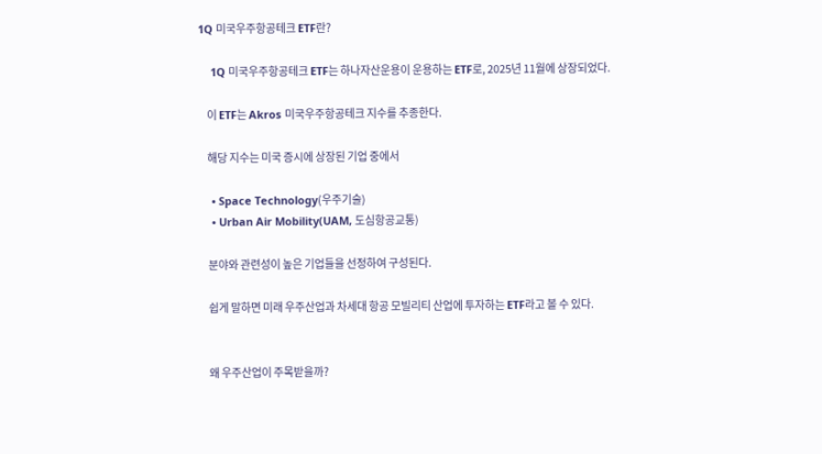1Q 미국우주항공테크 ETF란?

    1Q 미국우주항공테크 ETF는 하나자산운용이 운용하는 ETF로, 2025년 11월에 상장되었다.

    이 ETF는 Akros 미국우주항공테크 지수를 추종한다.

    해당 지수는 미국 증시에 상장된 기업 중에서

    • Space Technology(우주기술)
    • Urban Air Mobility(UAM, 도심항공교통)

    분야와 관련성이 높은 기업들을 선정하여 구성된다.

    쉽게 말하면 미래 우주산업과 차세대 항공 모빌리티 산업에 투자하는 ETF라고 볼 수 있다.


    왜 우주산업이 주목받을까?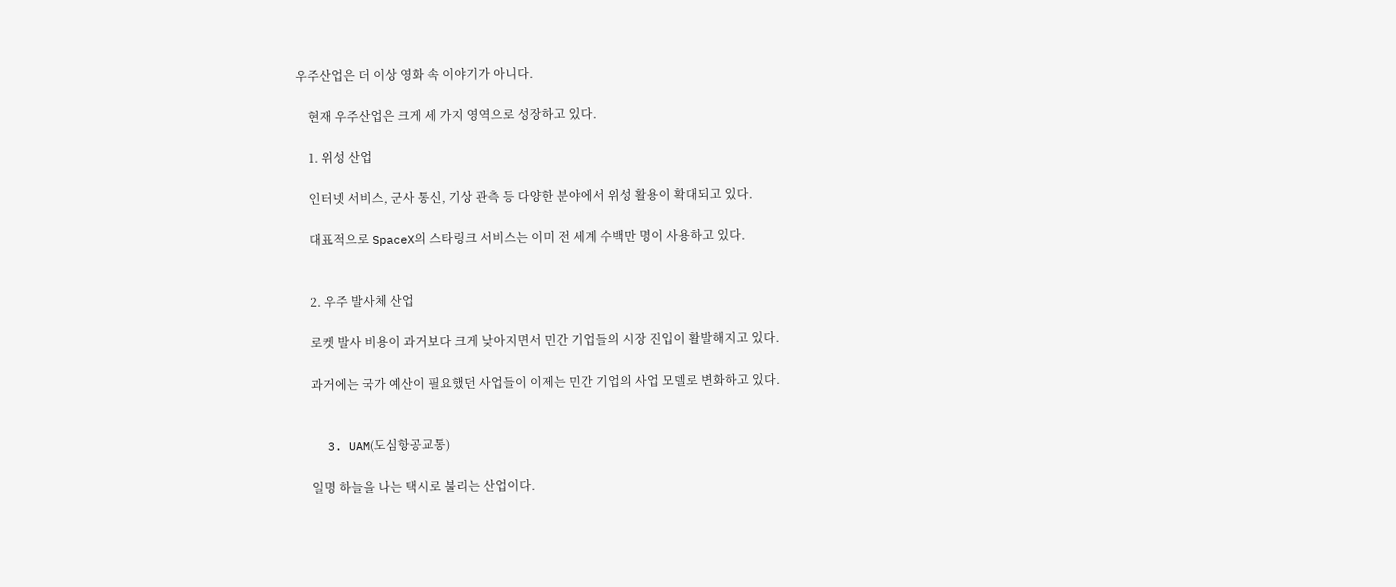우주산업은 더 이상 영화 속 이야기가 아니다.

    현재 우주산업은 크게 세 가지 영역으로 성장하고 있다.

    1. 위성 산업

    인터넷 서비스, 군사 통신, 기상 관측 등 다양한 분야에서 위성 활용이 확대되고 있다.

    대표적으로 SpaceX의 스타링크 서비스는 이미 전 세계 수백만 명이 사용하고 있다.


    2. 우주 발사체 산업

    로켓 발사 비용이 과거보다 크게 낮아지면서 민간 기업들의 시장 진입이 활발해지고 있다.

    과거에는 국가 예산이 필요했던 사업들이 이제는 민간 기업의 사업 모델로 변화하고 있다.


    3. UAM(도심항공교통)

    일명 하늘을 나는 택시로 불리는 산업이다.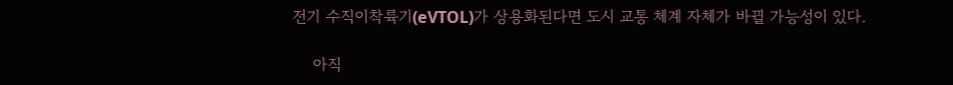전기 수직이착륙기(eVTOL)가 상용화된다면 도시 교통 체계 자체가 바뀔 가능성이 있다.

    아직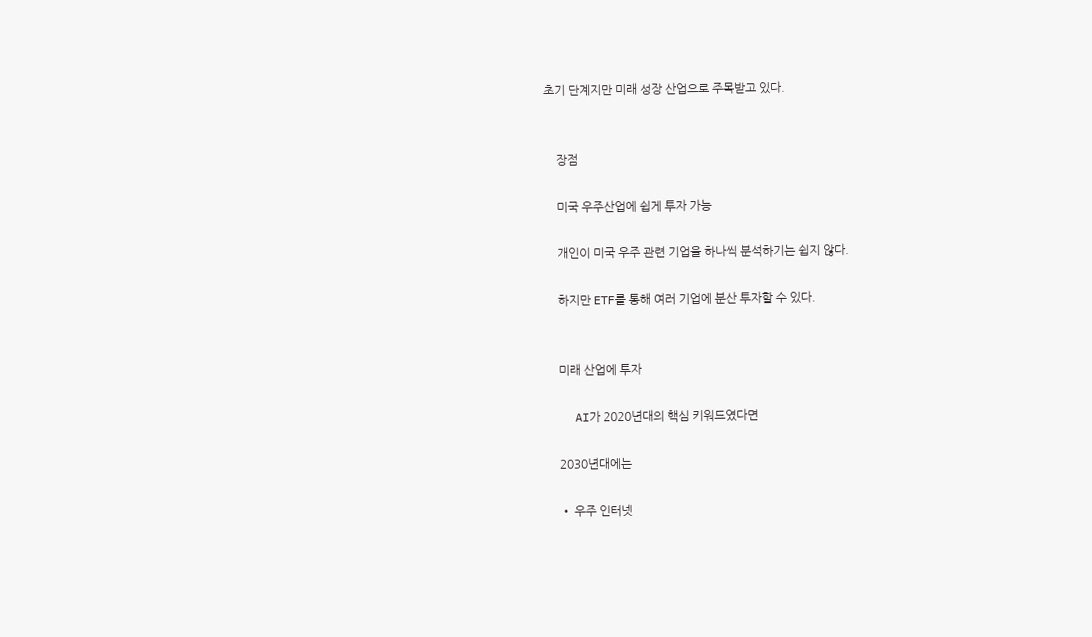초기 단계지만 미래 성장 산업으로 주목받고 있다.


    장점

    미국 우주산업에 쉽게 투자 가능

    개인이 미국 우주 관련 기업을 하나씩 분석하기는 쉽지 않다.

    하지만 ETF를 통해 여러 기업에 분산 투자할 수 있다.


    미래 산업에 투자

    AI가 2020년대의 핵심 키워드였다면

    2030년대에는

    • 우주 인터넷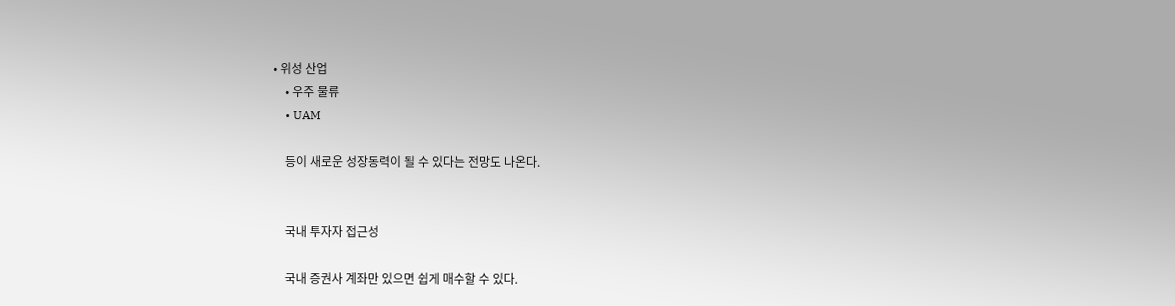• 위성 산업
    • 우주 물류
    • UAM

    등이 새로운 성장동력이 될 수 있다는 전망도 나온다.


    국내 투자자 접근성

    국내 증권사 계좌만 있으면 쉽게 매수할 수 있다.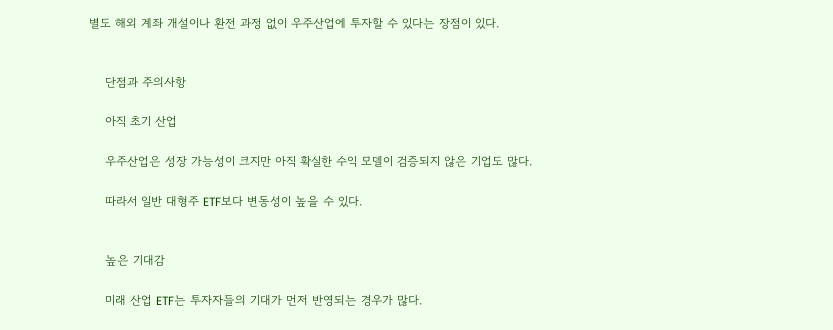별도 해외 계좌 개설이나 환전 과정 없이 우주산업에 투자할 수 있다는 장점이 있다.


    단점과 주의사항

    아직 초기 산업

    우주산업은 성장 가능성이 크지만 아직 확실한 수익 모델이 검증되지 않은 기업도 많다.

    따라서 일반 대형주 ETF보다 변동성이 높을 수 있다.


    높은 기대감

    미래 산업 ETF는 투자자들의 기대가 먼저 반영되는 경우가 많다.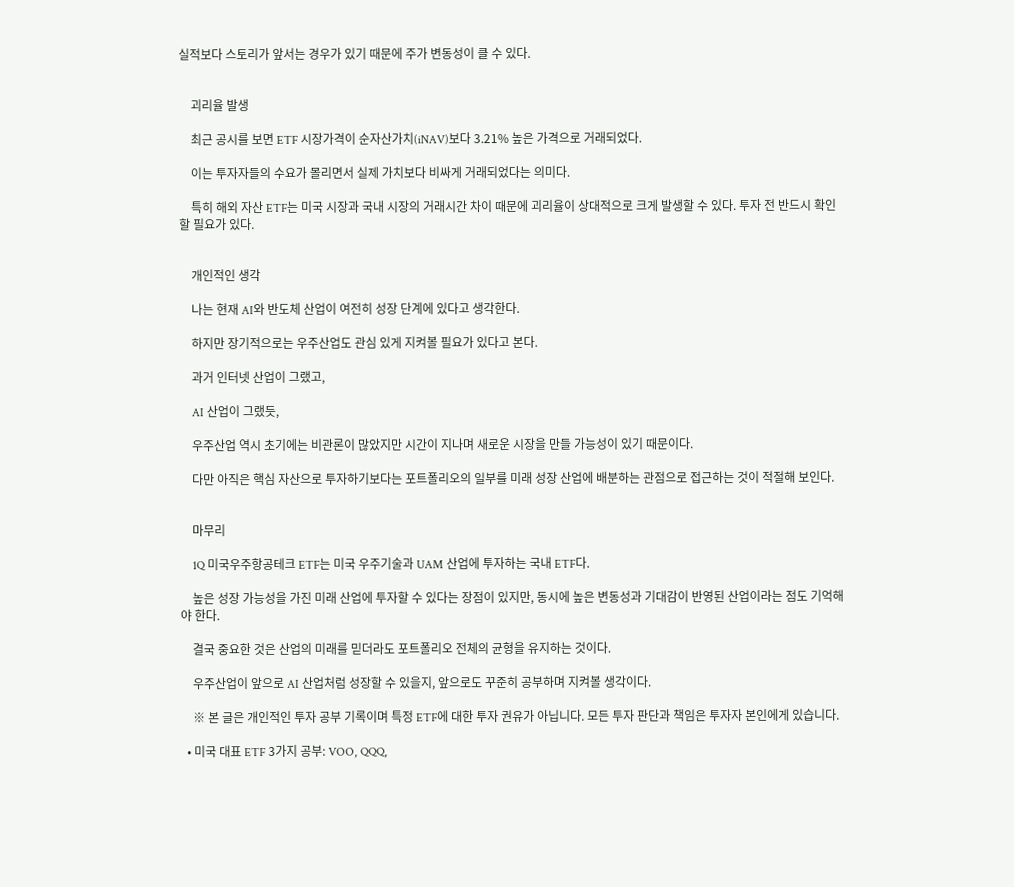실적보다 스토리가 앞서는 경우가 있기 때문에 주가 변동성이 클 수 있다.


    괴리율 발생

    최근 공시를 보면 ETF 시장가격이 순자산가치(iNAV)보다 3.21% 높은 가격으로 거래되었다.

    이는 투자자들의 수요가 몰리면서 실제 가치보다 비싸게 거래되었다는 의미다.

    특히 해외 자산 ETF는 미국 시장과 국내 시장의 거래시간 차이 때문에 괴리율이 상대적으로 크게 발생할 수 있다. 투자 전 반드시 확인할 필요가 있다.


    개인적인 생각

    나는 현재 AI와 반도체 산업이 여전히 성장 단계에 있다고 생각한다.

    하지만 장기적으로는 우주산업도 관심 있게 지켜볼 필요가 있다고 본다.

    과거 인터넷 산업이 그랬고,

    AI 산업이 그랬듯,

    우주산업 역시 초기에는 비관론이 많았지만 시간이 지나며 새로운 시장을 만들 가능성이 있기 때문이다.

    다만 아직은 핵심 자산으로 투자하기보다는 포트폴리오의 일부를 미래 성장 산업에 배분하는 관점으로 접근하는 것이 적절해 보인다.


    마무리

    1Q 미국우주항공테크 ETF는 미국 우주기술과 UAM 산업에 투자하는 국내 ETF다.

    높은 성장 가능성을 가진 미래 산업에 투자할 수 있다는 장점이 있지만, 동시에 높은 변동성과 기대감이 반영된 산업이라는 점도 기억해야 한다.

    결국 중요한 것은 산업의 미래를 믿더라도 포트폴리오 전체의 균형을 유지하는 것이다.

    우주산업이 앞으로 AI 산업처럼 성장할 수 있을지, 앞으로도 꾸준히 공부하며 지켜볼 생각이다.

    ※ 본 글은 개인적인 투자 공부 기록이며 특정 ETF에 대한 투자 권유가 아닙니다. 모든 투자 판단과 책임은 투자자 본인에게 있습니다.

  • 미국 대표 ETF 3가지 공부: VOO, QQQ,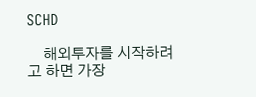SCHD

    해외투자를 시작하려고 하면 가장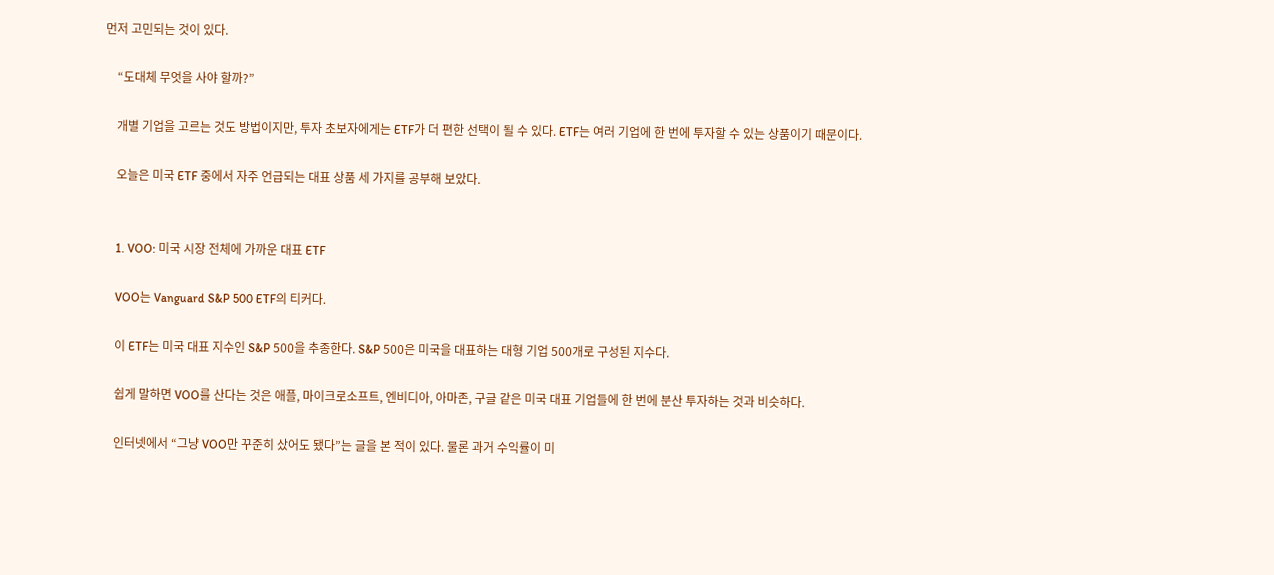먼저 고민되는 것이 있다.

    “도대체 무엇을 사야 할까?”

    개별 기업을 고르는 것도 방법이지만, 투자 초보자에게는 ETF가 더 편한 선택이 될 수 있다. ETF는 여러 기업에 한 번에 투자할 수 있는 상품이기 때문이다.

    오늘은 미국 ETF 중에서 자주 언급되는 대표 상품 세 가지를 공부해 보았다.


    1. VOO: 미국 시장 전체에 가까운 대표 ETF

    VOO는 Vanguard S&P 500 ETF의 티커다.

    이 ETF는 미국 대표 지수인 S&P 500을 추종한다. S&P 500은 미국을 대표하는 대형 기업 500개로 구성된 지수다.

    쉽게 말하면 VOO를 산다는 것은 애플, 마이크로소프트, 엔비디아, 아마존, 구글 같은 미국 대표 기업들에 한 번에 분산 투자하는 것과 비슷하다.

    인터넷에서 “그냥 VOO만 꾸준히 샀어도 됐다”는 글을 본 적이 있다. 물론 과거 수익률이 미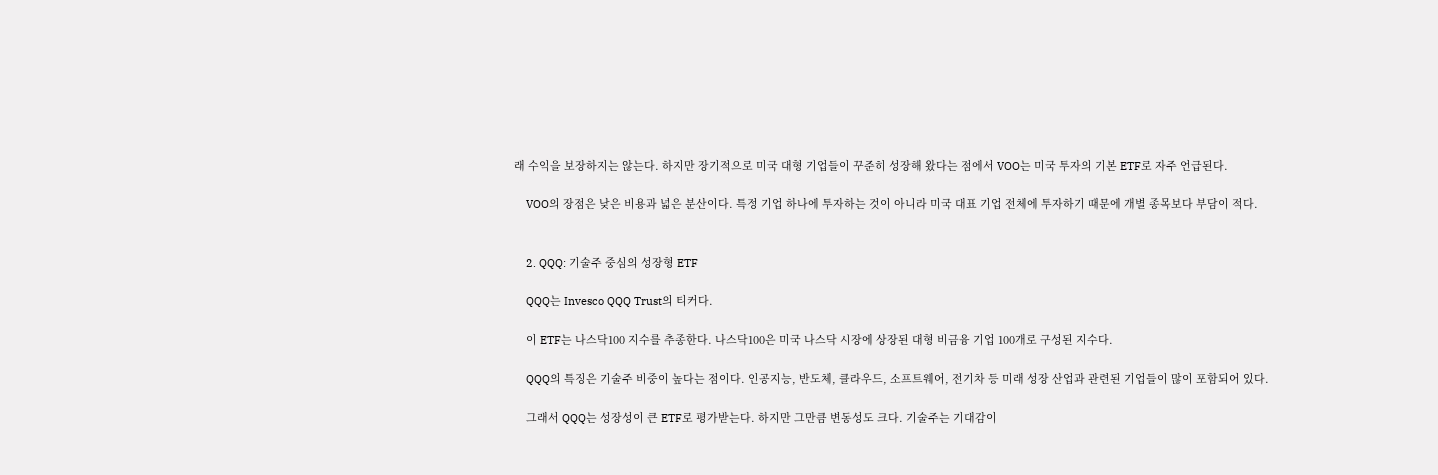래 수익을 보장하지는 않는다. 하지만 장기적으로 미국 대형 기업들이 꾸준히 성장해 왔다는 점에서 VOO는 미국 투자의 기본 ETF로 자주 언급된다.

    VOO의 장점은 낮은 비용과 넓은 분산이다. 특정 기업 하나에 투자하는 것이 아니라 미국 대표 기업 전체에 투자하기 때문에 개별 종목보다 부담이 적다.


    2. QQQ: 기술주 중심의 성장형 ETF

    QQQ는 Invesco QQQ Trust의 티커다.

    이 ETF는 나스닥100 지수를 추종한다. 나스닥100은 미국 나스닥 시장에 상장된 대형 비금융 기업 100개로 구성된 지수다.

    QQQ의 특징은 기술주 비중이 높다는 점이다. 인공지능, 반도체, 클라우드, 소프트웨어, 전기차 등 미래 성장 산업과 관련된 기업들이 많이 포함되어 있다.

    그래서 QQQ는 성장성이 큰 ETF로 평가받는다. 하지만 그만큼 변동성도 크다. 기술주는 기대감이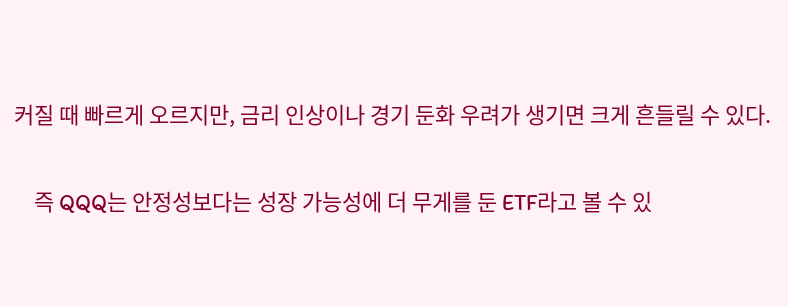커질 때 빠르게 오르지만, 금리 인상이나 경기 둔화 우려가 생기면 크게 흔들릴 수 있다.

    즉 QQQ는 안정성보다는 성장 가능성에 더 무게를 둔 ETF라고 볼 수 있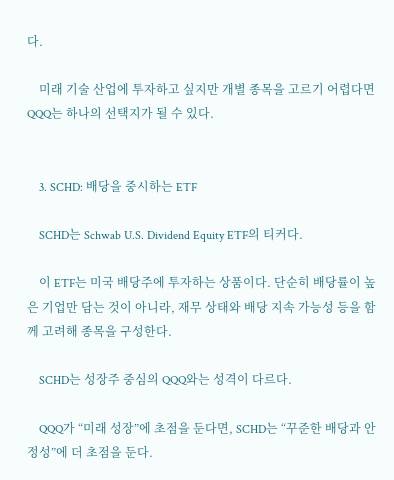다.

    미래 기술 산업에 투자하고 싶지만 개별 종목을 고르기 어렵다면 QQQ는 하나의 선택지가 될 수 있다.


    3. SCHD: 배당을 중시하는 ETF

    SCHD는 Schwab U.S. Dividend Equity ETF의 티커다.

    이 ETF는 미국 배당주에 투자하는 상품이다. 단순히 배당률이 높은 기업만 담는 것이 아니라, 재무 상태와 배당 지속 가능성 등을 함께 고려해 종목을 구성한다.

    SCHD는 성장주 중심의 QQQ와는 성격이 다르다.

    QQQ가 “미래 성장”에 초점을 둔다면, SCHD는 “꾸준한 배당과 안정성”에 더 초점을 둔다.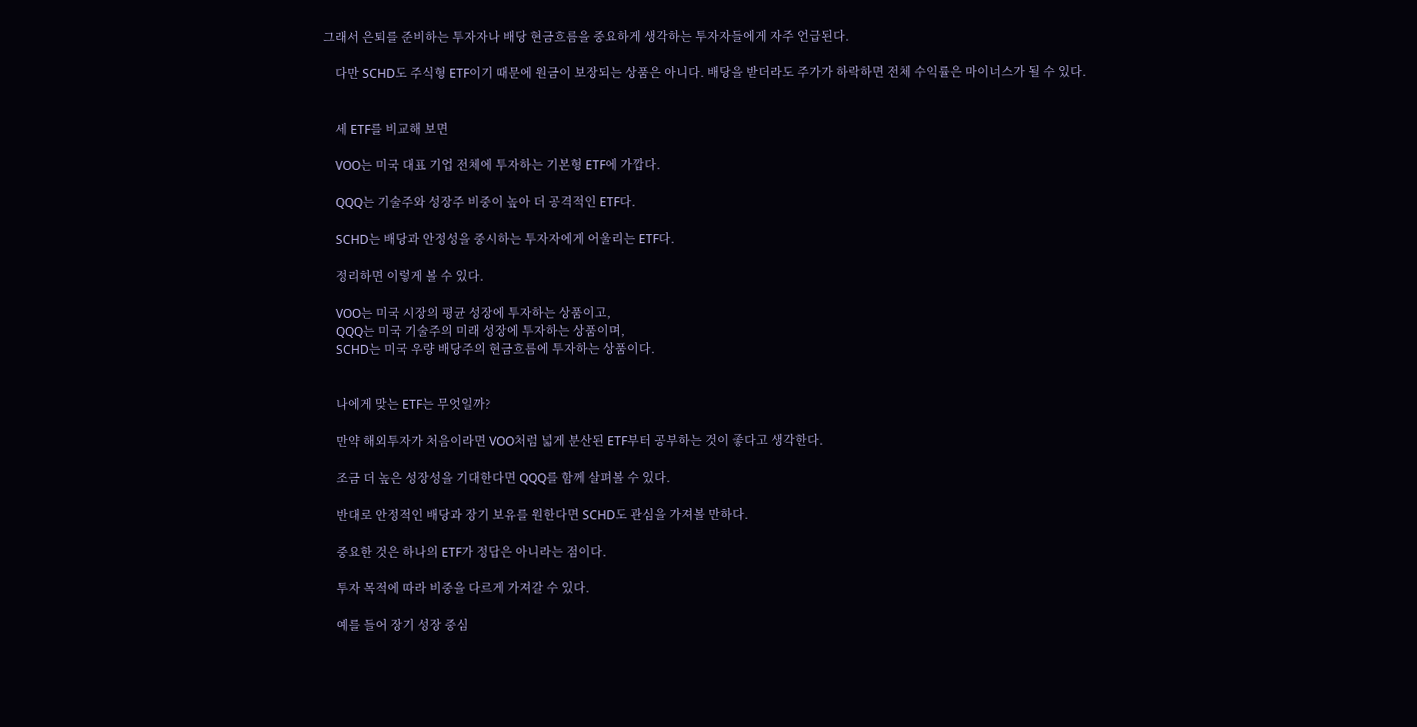그래서 은퇴를 준비하는 투자자나 배당 현금흐름을 중요하게 생각하는 투자자들에게 자주 언급된다.

    다만 SCHD도 주식형 ETF이기 때문에 원금이 보장되는 상품은 아니다. 배당을 받더라도 주가가 하락하면 전체 수익률은 마이너스가 될 수 있다.


    세 ETF를 비교해 보면

    VOO는 미국 대표 기업 전체에 투자하는 기본형 ETF에 가깝다.

    QQQ는 기술주와 성장주 비중이 높아 더 공격적인 ETF다.

    SCHD는 배당과 안정성을 중시하는 투자자에게 어울리는 ETF다.

    정리하면 이렇게 볼 수 있다.

    VOO는 미국 시장의 평균 성장에 투자하는 상품이고,
    QQQ는 미국 기술주의 미래 성장에 투자하는 상품이며,
    SCHD는 미국 우량 배당주의 현금흐름에 투자하는 상품이다.


    나에게 맞는 ETF는 무엇일까?

    만약 해외투자가 처음이라면 VOO처럼 넓게 분산된 ETF부터 공부하는 것이 좋다고 생각한다.

    조금 더 높은 성장성을 기대한다면 QQQ를 함께 살펴볼 수 있다.

    반대로 안정적인 배당과 장기 보유를 원한다면 SCHD도 관심을 가져볼 만하다.

    중요한 것은 하나의 ETF가 정답은 아니라는 점이다.

    투자 목적에 따라 비중을 다르게 가져갈 수 있다.

    예를 들어 장기 성장 중심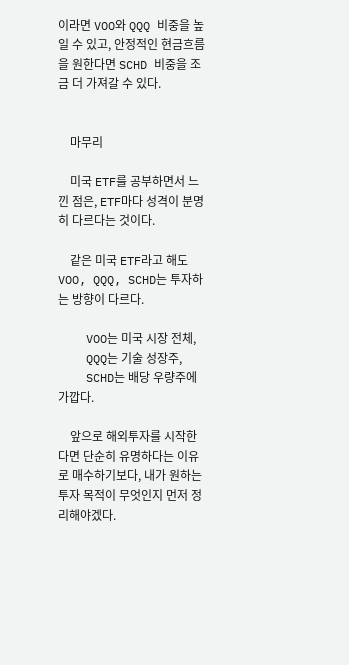이라면 VOO와 QQQ 비중을 높일 수 있고, 안정적인 현금흐름을 원한다면 SCHD 비중을 조금 더 가져갈 수 있다.


    마무리

    미국 ETF를 공부하면서 느낀 점은, ETF마다 성격이 분명히 다르다는 것이다.

    같은 미국 ETF라고 해도 VOO, QQQ, SCHD는 투자하는 방향이 다르다.

    VOO는 미국 시장 전체,
    QQQ는 기술 성장주,
    SCHD는 배당 우량주에 가깝다.

    앞으로 해외투자를 시작한다면 단순히 유명하다는 이유로 매수하기보다, 내가 원하는 투자 목적이 무엇인지 먼저 정리해야겠다.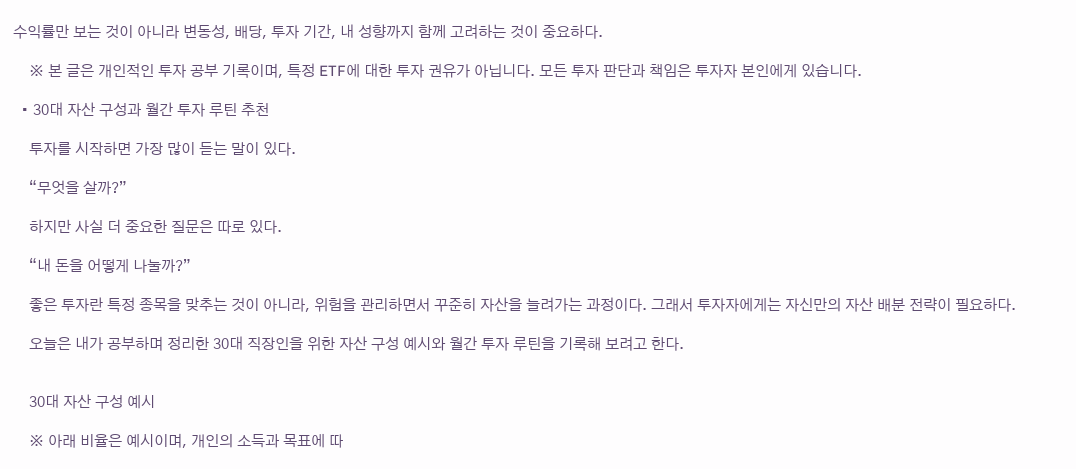수익률만 보는 것이 아니라 변동성, 배당, 투자 기간, 내 성향까지 함께 고려하는 것이 중요하다.

    ※ 본 글은 개인적인 투자 공부 기록이며, 특정 ETF에 대한 투자 권유가 아닙니다. 모든 투자 판단과 책임은 투자자 본인에게 있습니다.

  • 30대 자산 구성과 월간 투자 루틴 추천

    투자를 시작하면 가장 많이 듣는 말이 있다.

    “무엇을 살까?”

    하지만 사실 더 중요한 질문은 따로 있다.

    “내 돈을 어떻게 나눌까?”

    좋은 투자란 특정 종목을 맞추는 것이 아니라, 위험을 관리하면서 꾸준히 자산을 늘려가는 과정이다. 그래서 투자자에게는 자신만의 자산 배분 전략이 필요하다.

    오늘은 내가 공부하며 정리한 30대 직장인을 위한 자산 구성 예시와 월간 투자 루틴을 기록해 보려고 한다.


    30대 자산 구성 예시

    ※ 아래 비율은 예시이며, 개인의 소득과 목표에 따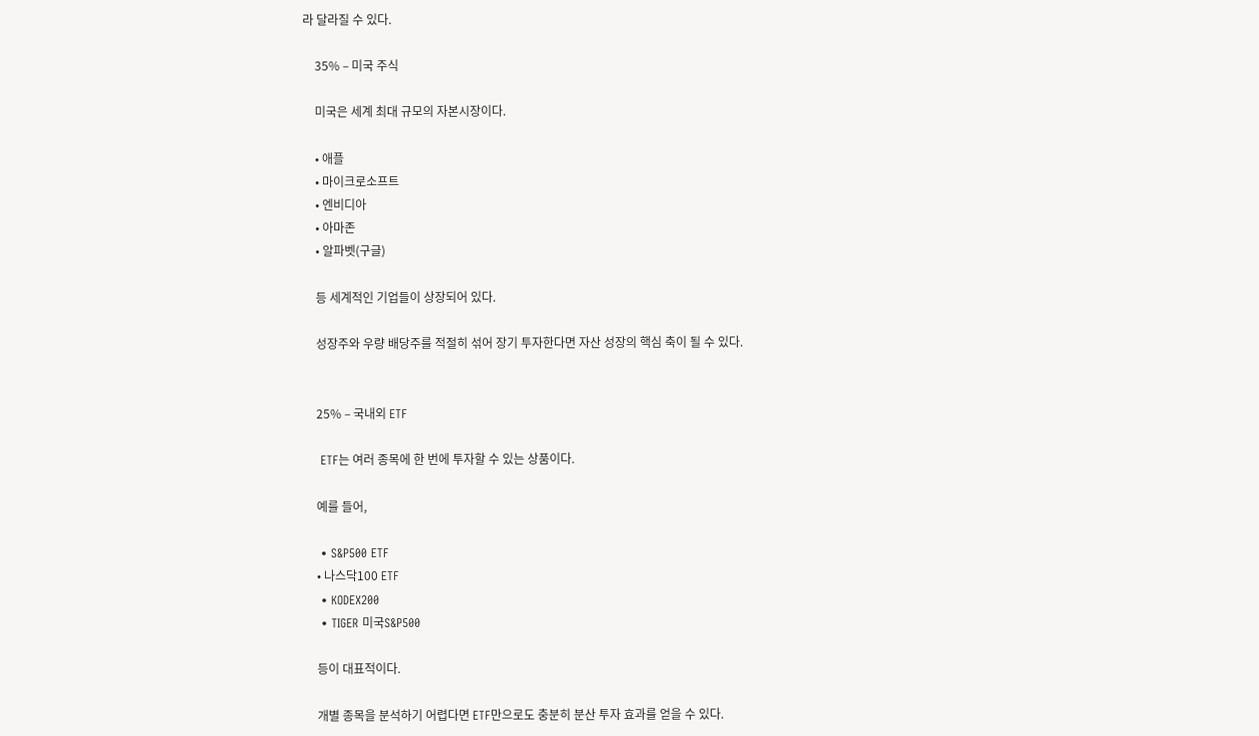라 달라질 수 있다.

    35% – 미국 주식

    미국은 세계 최대 규모의 자본시장이다.

    • 애플
    • 마이크로소프트
    • 엔비디아
    • 아마존
    • 알파벳(구글)

    등 세계적인 기업들이 상장되어 있다.

    성장주와 우량 배당주를 적절히 섞어 장기 투자한다면 자산 성장의 핵심 축이 될 수 있다.


    25% – 국내외 ETF

    ETF는 여러 종목에 한 번에 투자할 수 있는 상품이다.

    예를 들어,

    • S&P500 ETF
    • 나스닥100 ETF
    • KODEX200
    • TIGER 미국S&P500

    등이 대표적이다.

    개별 종목을 분석하기 어렵다면 ETF만으로도 충분히 분산 투자 효과를 얻을 수 있다.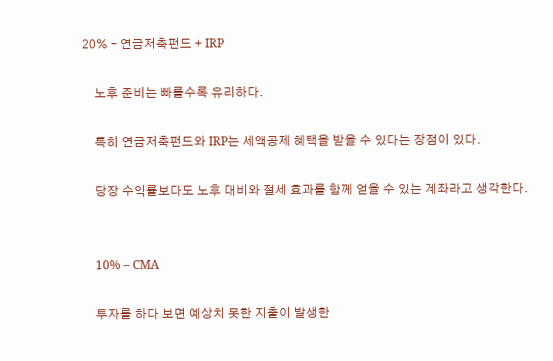20% – 연금저축펀드 + IRP

    노후 준비는 빠를수록 유리하다.

    특히 연금저축펀드와 IRP는 세액공제 혜택을 받을 수 있다는 장점이 있다.

    당장 수익률보다도 노후 대비와 절세 효과를 함께 얻을 수 있는 계좌라고 생각한다.


    10% – CMA

    투자를 하다 보면 예상치 못한 지출이 발생한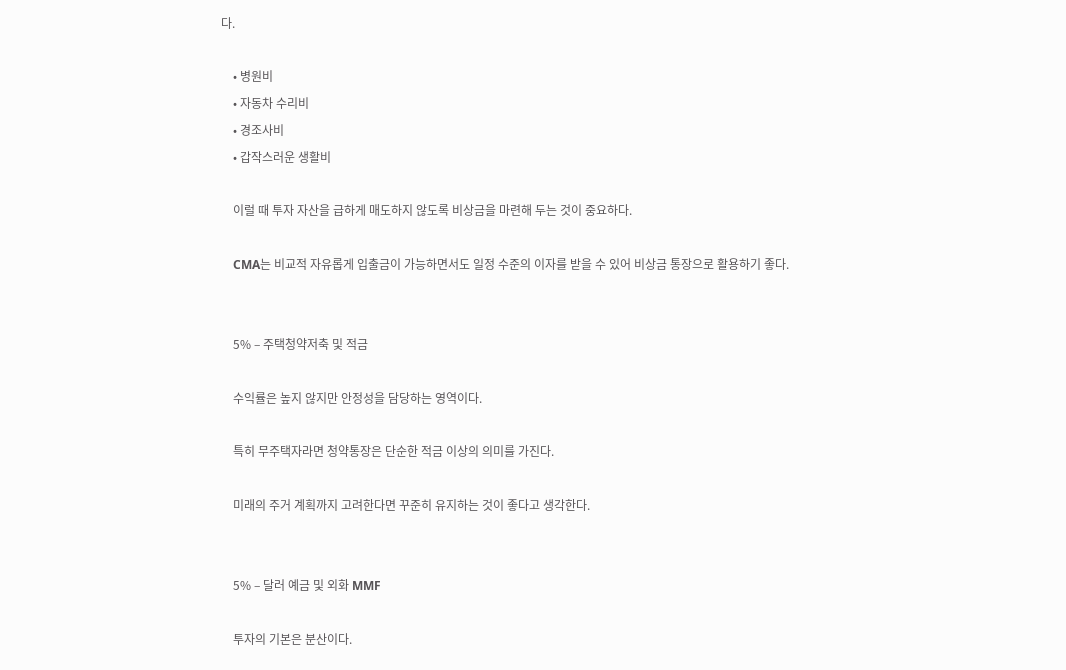다.

    • 병원비
    • 자동차 수리비
    • 경조사비
    • 갑작스러운 생활비

    이럴 때 투자 자산을 급하게 매도하지 않도록 비상금을 마련해 두는 것이 중요하다.

    CMA는 비교적 자유롭게 입출금이 가능하면서도 일정 수준의 이자를 받을 수 있어 비상금 통장으로 활용하기 좋다.


    5% – 주택청약저축 및 적금

    수익률은 높지 않지만 안정성을 담당하는 영역이다.

    특히 무주택자라면 청약통장은 단순한 적금 이상의 의미를 가진다.

    미래의 주거 계획까지 고려한다면 꾸준히 유지하는 것이 좋다고 생각한다.


    5% – 달러 예금 및 외화 MMF

    투자의 기본은 분산이다.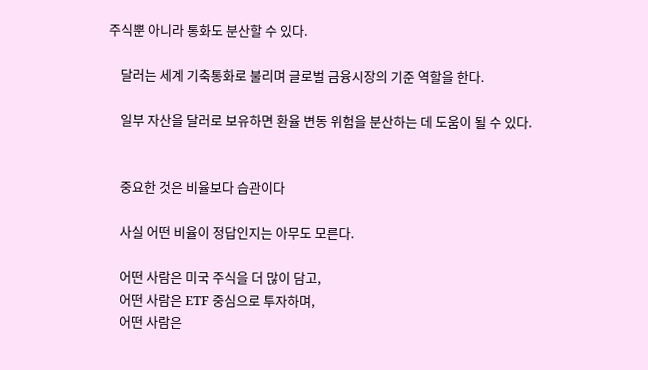주식뿐 아니라 통화도 분산할 수 있다.

    달러는 세계 기축통화로 불리며 글로벌 금융시장의 기준 역할을 한다.

    일부 자산을 달러로 보유하면 환율 변동 위험을 분산하는 데 도움이 될 수 있다.


    중요한 것은 비율보다 습관이다

    사실 어떤 비율이 정답인지는 아무도 모른다.

    어떤 사람은 미국 주식을 더 많이 담고,
    어떤 사람은 ETF 중심으로 투자하며,
    어떤 사람은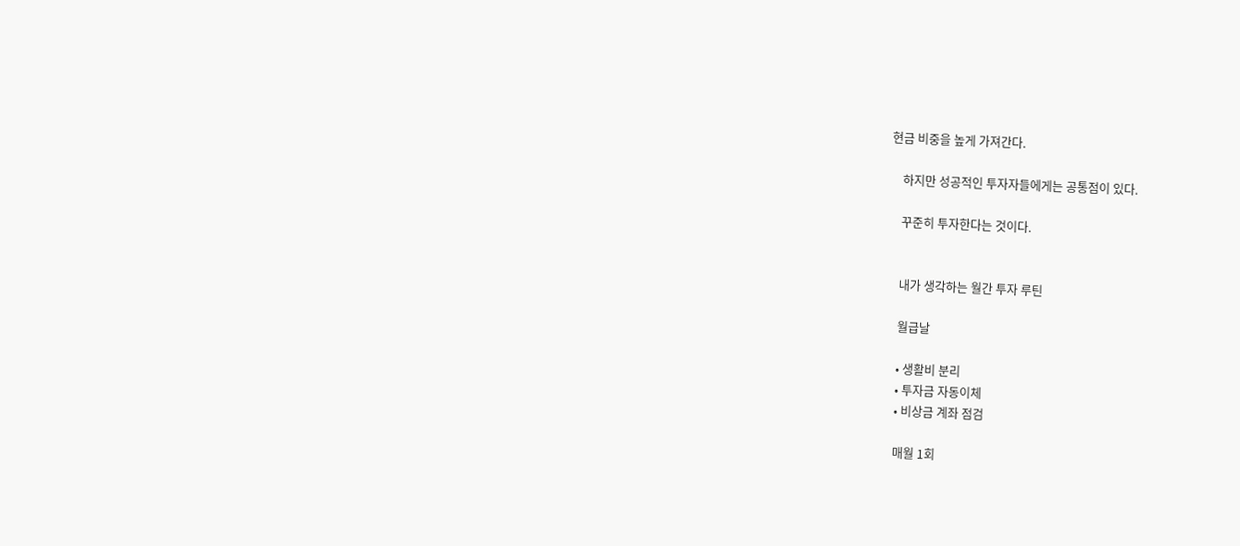현금 비중을 높게 가져간다.

    하지만 성공적인 투자자들에게는 공통점이 있다.

    꾸준히 투자한다는 것이다.


    내가 생각하는 월간 투자 루틴

    월급날

    • 생활비 분리
    • 투자금 자동이체
    • 비상금 계좌 점검

    매월 1회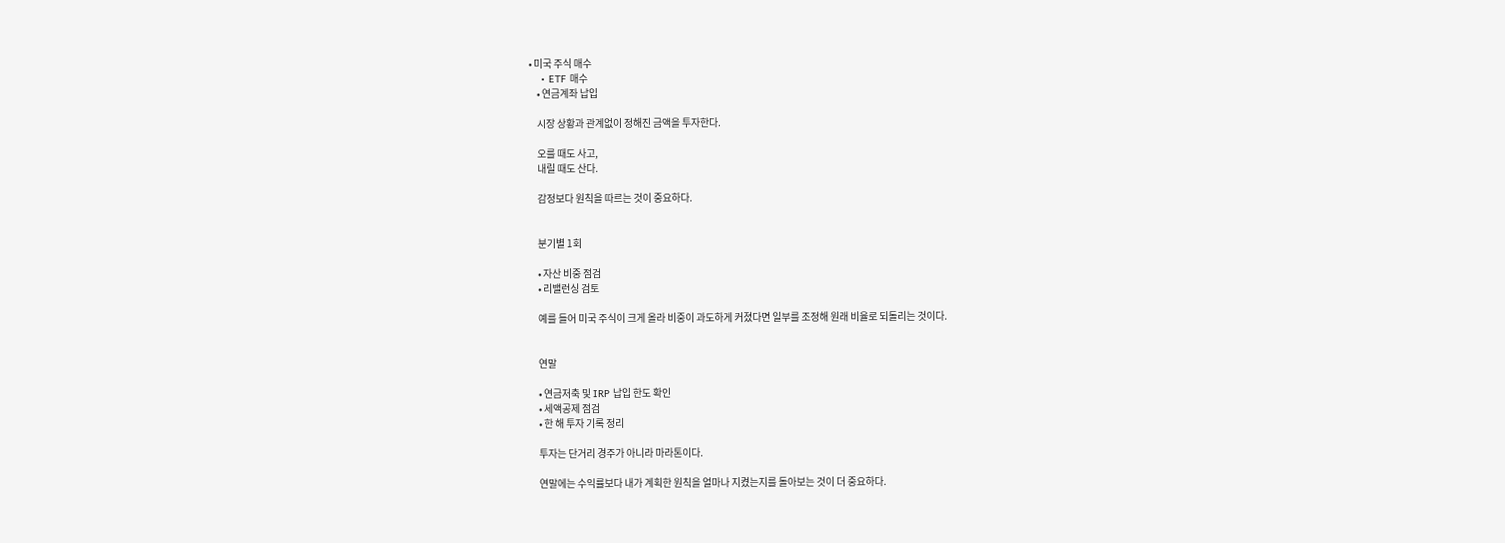• 미국 주식 매수
    • ETF 매수
    • 연금계좌 납입

    시장 상황과 관계없이 정해진 금액을 투자한다.

    오를 때도 사고,
    내릴 때도 산다.

    감정보다 원칙을 따르는 것이 중요하다.


    분기별 1회

    • 자산 비중 점검
    • 리밸런싱 검토

    예를 들어 미국 주식이 크게 올라 비중이 과도하게 커졌다면 일부를 조정해 원래 비율로 되돌리는 것이다.


    연말

    • 연금저축 및 IRP 납입 한도 확인
    • 세액공제 점검
    • 한 해 투자 기록 정리

    투자는 단거리 경주가 아니라 마라톤이다.

    연말에는 수익률보다 내가 계획한 원칙을 얼마나 지켰는지를 돌아보는 것이 더 중요하다.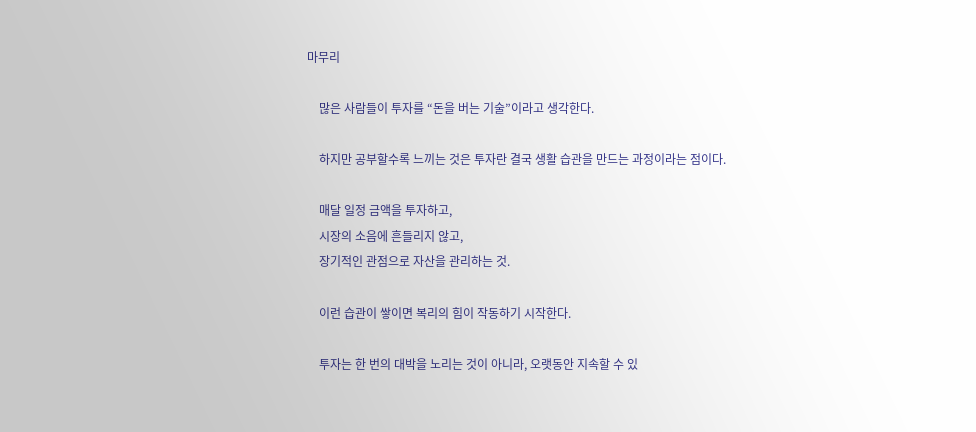마무리

    많은 사람들이 투자를 “돈을 버는 기술”이라고 생각한다.

    하지만 공부할수록 느끼는 것은 투자란 결국 생활 습관을 만드는 과정이라는 점이다.

    매달 일정 금액을 투자하고,
    시장의 소음에 흔들리지 않고,
    장기적인 관점으로 자산을 관리하는 것.

    이런 습관이 쌓이면 복리의 힘이 작동하기 시작한다.

    투자는 한 번의 대박을 노리는 것이 아니라, 오랫동안 지속할 수 있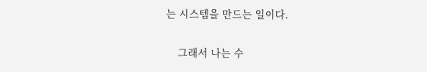는 시스템을 만드는 일이다.

    그래서 나는 수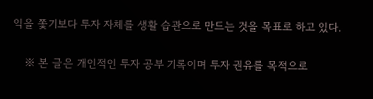익을 쫓기보다 투자 자체를 생활 습관으로 만드는 것을 목표로 하고 있다.

    ※ 본 글은 개인적인 투자 공부 기록이며 투자 권유를 목적으로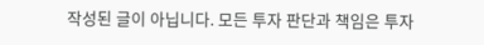작성된 글이 아닙니다. 모든 투자 판단과 책임은 투자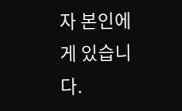자 본인에게 있습니다.